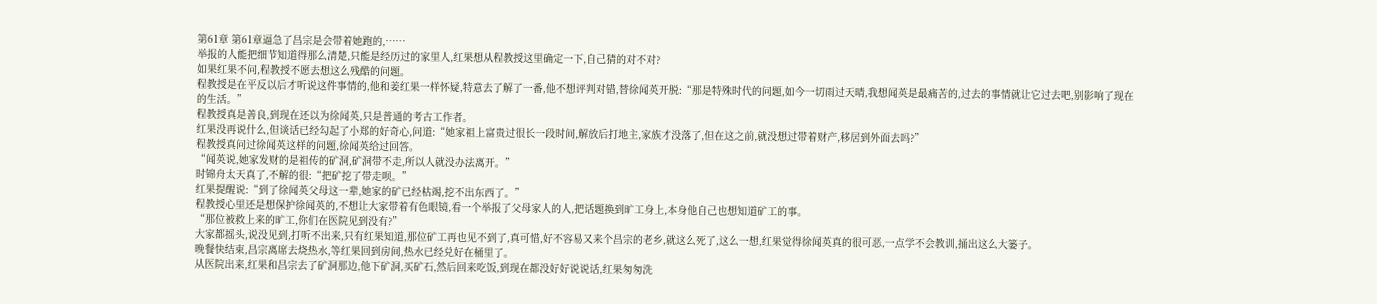第61章 第61章逼急了昌宗是会带着她跑的,……
举报的人能把细节知道得那么清楚,只能是经历过的家里人,红果想从程教授这里确定一下,自己猜的对不对?
如果红果不问,程教授不愿去想这么残酷的问题。
程教授是在平反以后才听说这件事情的,他和姜红果一样怀疑,特意去了解了一番,他不想评判对错,替徐闻英开脱:“那是特殊时代的问题,如今一切雨过天晴,我想闻英是最痛苦的,过去的事情就让它过去吧,别影响了现在的生活。”
程教授真是善良,到现在还以为徐闻英,只是普通的考古工作者。
红果没再说什么,但谈话已经勾起了小郑的好奇心,问道:“她家祖上富贵过很长一段时间,解放后打地主,家族才没落了,但在这之前,就没想过带着财产,移居到外面去吗?”
程教授真问过徐闻英这样的问题,徐闻英给过回答。
“闻英说,她家发财的是祖传的矿洞,矿洞带不走,所以人就没办法离开。”
时锦舟太天真了,不解的很:“把矿挖了带走呗。”
红果提醒说:“到了徐闻英父母这一辈,她家的矿已经枯竭,挖不出东西了。”
程教授心里还是想保护徐闻英的,不想让大家带着有色眼镜,看一个举报了父母家人的人,把话题换到旷工身上,本身他自己也想知道矿工的事。
“那位被救上来的旷工,你们在医院见到没有?”
大家都摇头,说没见到,打听不出来,只有红果知道,那位矿工再也见不到了,真可惜,好不容易又来个昌宗的老乡,就这么死了,这么一想,红果觉得徐闻英真的很可恶,一点学不会教训,捅出这么大篓子。
晚餐快结束,昌宗离席去烧热水,等红果回到房间,热水已经兑好在桶里了。
从医院出来,红果和昌宗去了矿洞那边,他下矿洞,买矿石,然后回来吃饭,到现在都没好好说说话,红果匆匆洗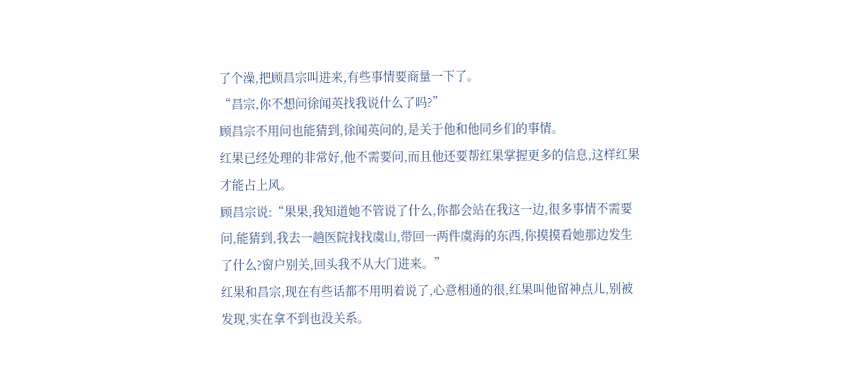了个澡,把顾昌宗叫进来,有些事情要商量一下了。
“昌宗,你不想问徐闻英找我说什么了吗?”
顾昌宗不用问也能猜到,徐闻英问的,是关于他和他同乡们的事情。
红果已经处理的非常好,他不需要问,而且他还要帮红果掌握更多的信息,这样红果才能占上风。
顾昌宗说:“果果,我知道她不管说了什么,你都会站在我这一边,很多事情不需要问,能猜到,我去一趟医院找找虞山,带回一两件虞海的东西,你摸摸看她那边发生了什么?窗户别关,回头我不从大门进来。”
红果和昌宗,现在有些话都不用明着说了,心意相通的很,红果叫他留神点儿,别被发现,实在拿不到也没关系。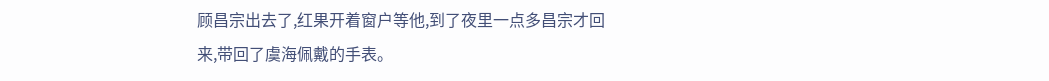顾昌宗出去了,红果开着窗户等他,到了夜里一点多昌宗才回来,带回了虞海佩戴的手表。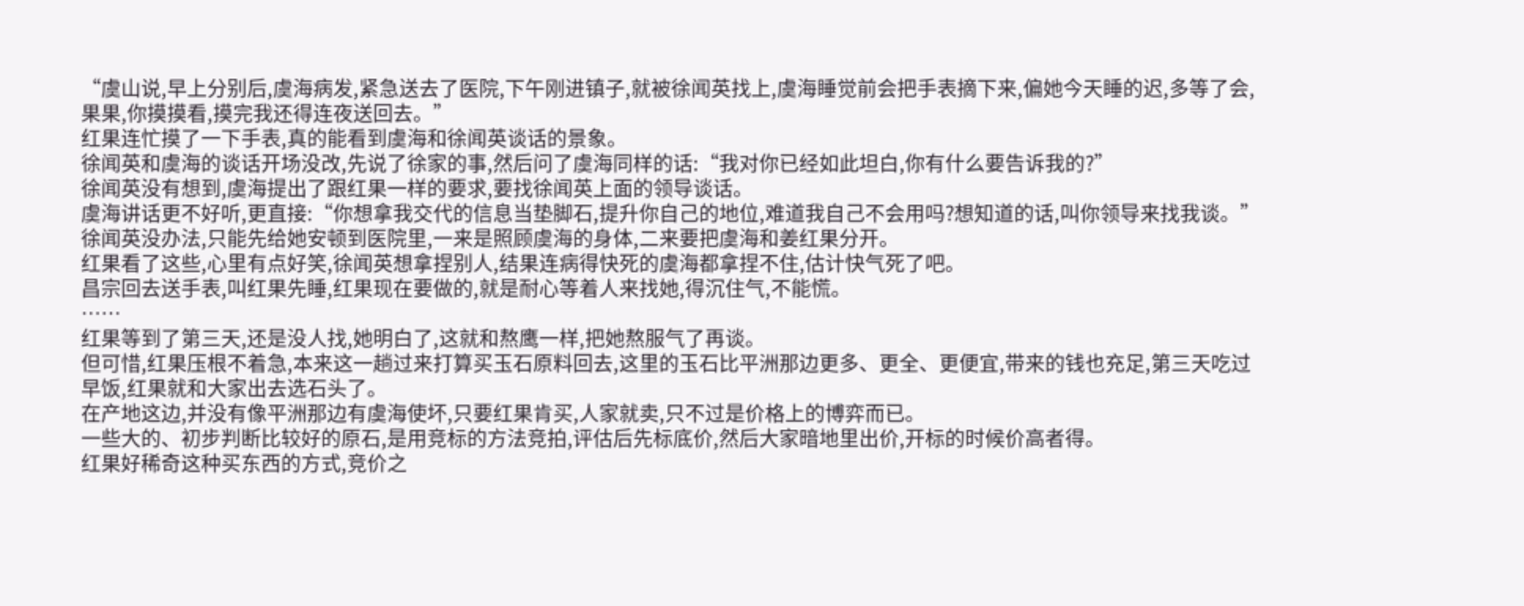“虞山说,早上分别后,虞海病发,紧急送去了医院,下午刚进镇子,就被徐闻英找上,虞海睡觉前会把手表摘下来,偏她今天睡的迟,多等了会,果果,你摸摸看,摸完我还得连夜送回去。”
红果连忙摸了一下手表,真的能看到虞海和徐闻英谈话的景象。
徐闻英和虞海的谈话开场没改,先说了徐家的事,然后问了虞海同样的话:“我对你已经如此坦白,你有什么要告诉我的?”
徐闻英没有想到,虞海提出了跟红果一样的要求,要找徐闻英上面的领导谈话。
虞海讲话更不好听,更直接:“你想拿我交代的信息当垫脚石,提升你自己的地位,难道我自己不会用吗?想知道的话,叫你领导来找我谈。”
徐闻英没办法,只能先给她安顿到医院里,一来是照顾虞海的身体,二来要把虞海和姜红果分开。
红果看了这些,心里有点好笑,徐闻英想拿捏别人,结果连病得快死的虞海都拿捏不住,估计快气死了吧。
昌宗回去送手表,叫红果先睡,红果现在要做的,就是耐心等着人来找她,得沉住气,不能慌。
……
红果等到了第三天,还是没人找,她明白了,这就和熬鹰一样,把她熬服气了再谈。
但可惜,红果压根不着急,本来这一趟过来打算买玉石原料回去,这里的玉石比平洲那边更多、更全、更便宜,带来的钱也充足,第三天吃过早饭,红果就和大家出去选石头了。
在产地这边,并没有像平洲那边有虞海使坏,只要红果肯买,人家就卖,只不过是价格上的博弈而已。
一些大的、初步判断比较好的原石,是用竞标的方法竞拍,评估后先标底价,然后大家暗地里出价,开标的时候价高者得。
红果好稀奇这种买东西的方式,竞价之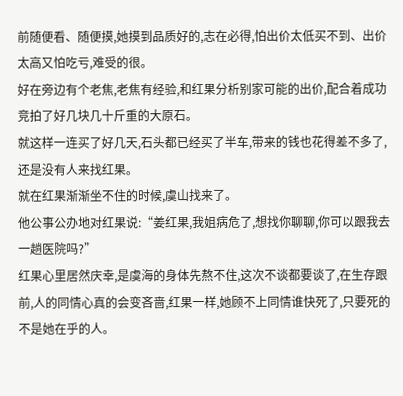前随便看、随便摸,她摸到品质好的,志在必得,怕出价太低买不到、出价太高又怕吃亏,难受的很。
好在旁边有个老焦,老焦有经验,和红果分析别家可能的出价,配合着成功竞拍了好几块几十斤重的大原石。
就这样一连买了好几天,石头都已经买了半车,带来的钱也花得差不多了,还是没有人来找红果。
就在红果渐渐坐不住的时候,虞山找来了。
他公事公办地对红果说:“姜红果,我姐病危了,想找你聊聊,你可以跟我去一趟医院吗?”
红果心里居然庆幸,是虞海的身体先熬不住,这次不谈都要谈了,在生存跟前,人的同情心真的会变吝啬,红果一样,她顾不上同情谁快死了,只要死的不是她在乎的人。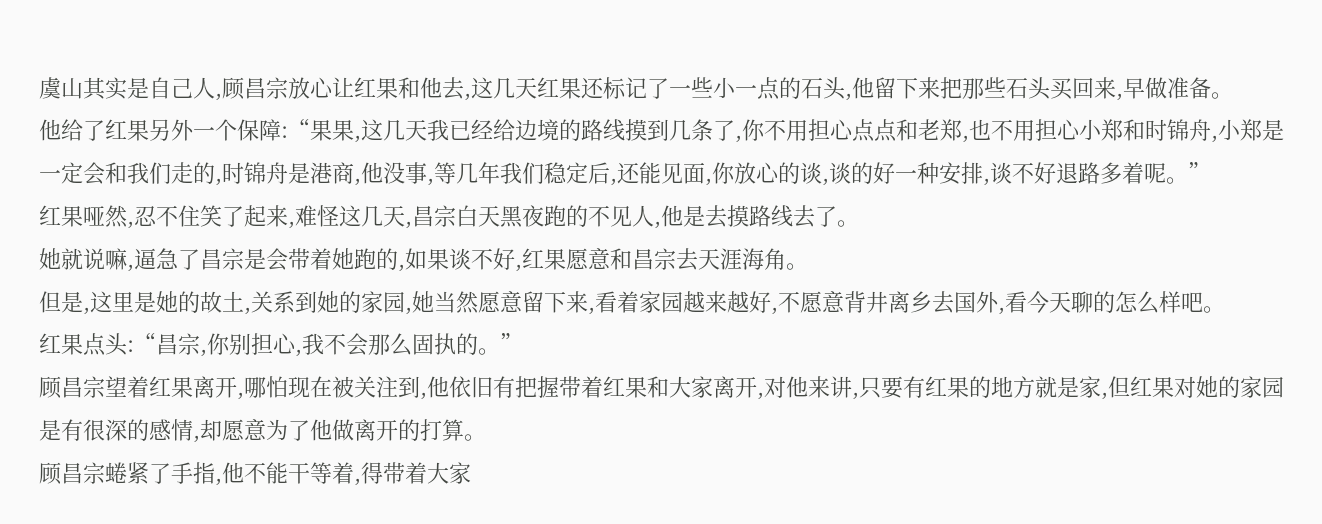虞山其实是自己人,顾昌宗放心让红果和他去,这几天红果还标记了一些小一点的石头,他留下来把那些石头买回来,早做准备。
他给了红果另外一个保障:“果果,这几天我已经给边境的路线摸到几条了,你不用担心点点和老郑,也不用担心小郑和时锦舟,小郑是一定会和我们走的,时锦舟是港商,他没事,等几年我们稳定后,还能见面,你放心的谈,谈的好一种安排,谈不好退路多着呢。”
红果哑然,忍不住笑了起来,难怪这几天,昌宗白天黑夜跑的不见人,他是去摸路线去了。
她就说嘛,逼急了昌宗是会带着她跑的,如果谈不好,红果愿意和昌宗去天涯海角。
但是,这里是她的故土,关系到她的家园,她当然愿意留下来,看着家园越来越好,不愿意背井离乡去国外,看今天聊的怎么样吧。
红果点头:“昌宗,你别担心,我不会那么固执的。”
顾昌宗望着红果离开,哪怕现在被关注到,他依旧有把握带着红果和大家离开,对他来讲,只要有红果的地方就是家,但红果对她的家园是有很深的感情,却愿意为了他做离开的打算。
顾昌宗蜷紧了手指,他不能干等着,得带着大家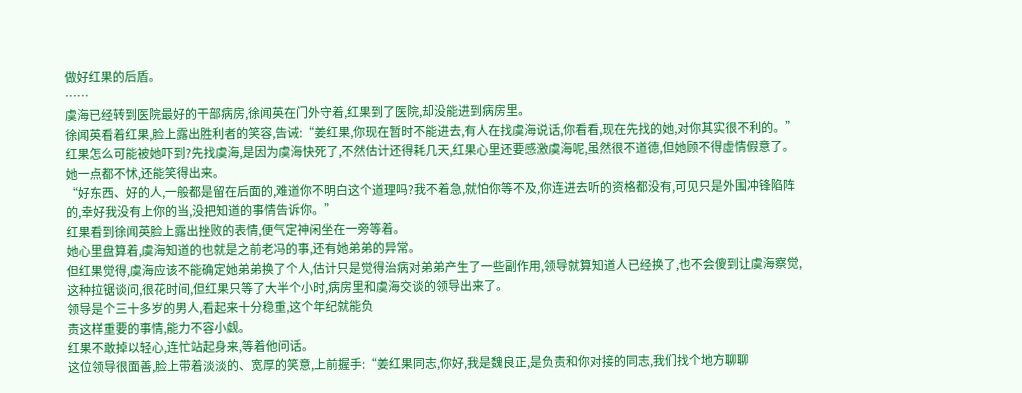做好红果的后盾。
……
虞海已经转到医院最好的干部病房,徐闻英在门外守着,红果到了医院,却没能进到病房里。
徐闻英看着红果,脸上露出胜利者的笑容,告诫:“姜红果,你现在暂时不能进去,有人在找虞海说话,你看看,现在先找的她,对你其实很不利的。”
红果怎么可能被她吓到?先找虞海,是因为虞海快死了,不然估计还得耗几天,红果心里还要感激虞海呢,虽然很不道德,但她顾不得虚情假意了。
她一点都不怵,还能笑得出来。
“好东西、好的人,一般都是留在后面的,难道你不明白这个道理吗?我不着急,就怕你等不及,你连进去听的资格都没有,可见只是外围冲锋陷阵的,幸好我没有上你的当,没把知道的事情告诉你。”
红果看到徐闻英脸上露出挫败的表情,便气定神闲坐在一旁等着。
她心里盘算着,虞海知道的也就是之前老冯的事,还有她弟弟的异常。
但红果觉得,虞海应该不能确定她弟弟换了个人,估计只是觉得治病对弟弟产生了一些副作用,领导就算知道人已经换了,也不会傻到让虞海察觉,这种拉锯谈问,很花时间,但红果只等了大半个小时,病房里和虞海交谈的领导出来了。
领导是个三十多岁的男人,看起来十分稳重,这个年纪就能负
责这样重要的事情,能力不容小觑。
红果不敢掉以轻心,连忙站起身来,等着他问话。
这位领导很面善,脸上带着淡淡的、宽厚的笑意,上前握手:“姜红果同志,你好,我是魏良正,是负责和你对接的同志,我们找个地方聊聊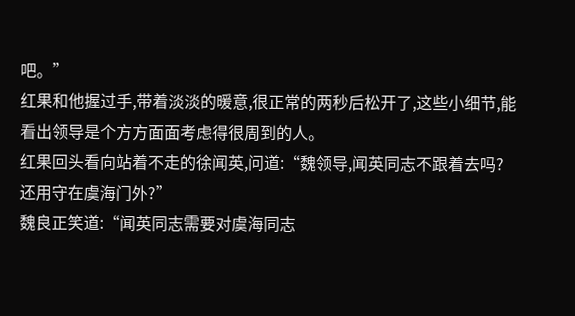吧。”
红果和他握过手,带着淡淡的暖意,很正常的两秒后松开了,这些小细节,能看出领导是个方方面面考虑得很周到的人。
红果回头看向站着不走的徐闻英,问道:“魏领导,闻英同志不跟着去吗?还用守在虞海门外?”
魏良正笑道:“闻英同志需要对虞海同志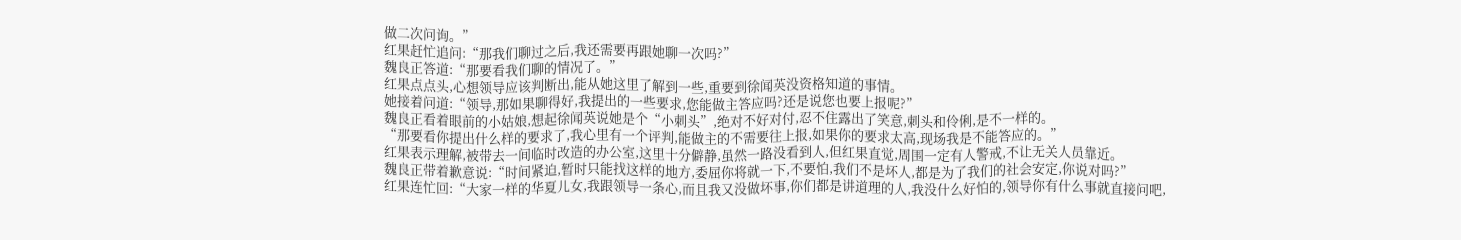做二次问询。”
红果赶忙追问:“那我们聊过之后,我还需要再跟她聊一次吗?”
魏良正答道:“那要看我们聊的情况了。”
红果点点头,心想领导应该判断出,能从她这里了解到一些,重要到徐闻英没资格知道的事情。
她接着问道:“领导,那如果聊得好,我提出的一些要求,您能做主答应吗?还是说您也要上报呢?”
魏良正看着眼前的小姑娘,想起徐闻英说她是个“小刺头”,绝对不好对付,忍不住露出了笑意,刺头和伶俐,是不一样的。
“那要看你提出什么样的要求了,我心里有一个评判,能做主的不需要往上报,如果你的要求太高,现场我是不能答应的。”
红果表示理解,被带去一间临时改造的办公室,这里十分僻静,虽然一路没看到人,但红果直觉,周围一定有人警戒,不让无关人员靠近。
魏良正带着歉意说:“时间紧迫,暂时只能找这样的地方,委屈你将就一下,不要怕,我们不是坏人,都是为了我们的社会安定,你说对吗?”
红果连忙回:“大家一样的华夏儿女,我跟领导一条心,而且我又没做坏事,你们都是讲道理的人,我没什么好怕的,领导你有什么事就直接问吧,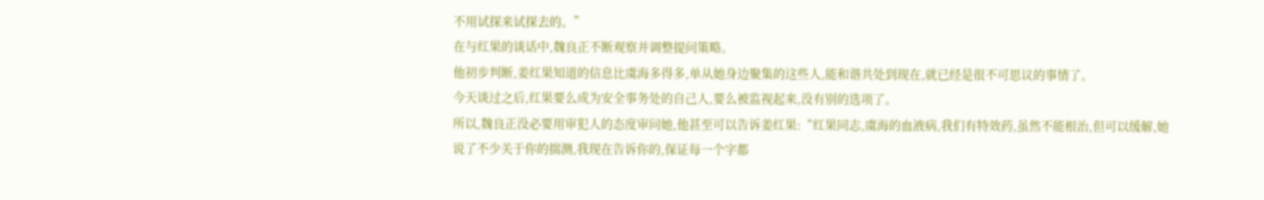不用试探来试探去的。”
在与红果的谈话中,魏良正不断观察并调整提问策略。
他初步判断,姜红果知道的信息比虞海多得多,单从她身边聚集的这些人,能和谐共处到现在,就已经是很不可思议的事情了。
今天谈过之后,红果要么成为安全事务处的自己人,要么被监视起来,没有别的选项了。
所以,魏良正没必要用审犯人的态度审问她,他甚至可以告诉姜红果:“红果同志,虞海的血液病,我们有特效药,虽然不能根治,但可以缓解,她说了不少关于你的揣测,我现在告诉你的,保证每一个字都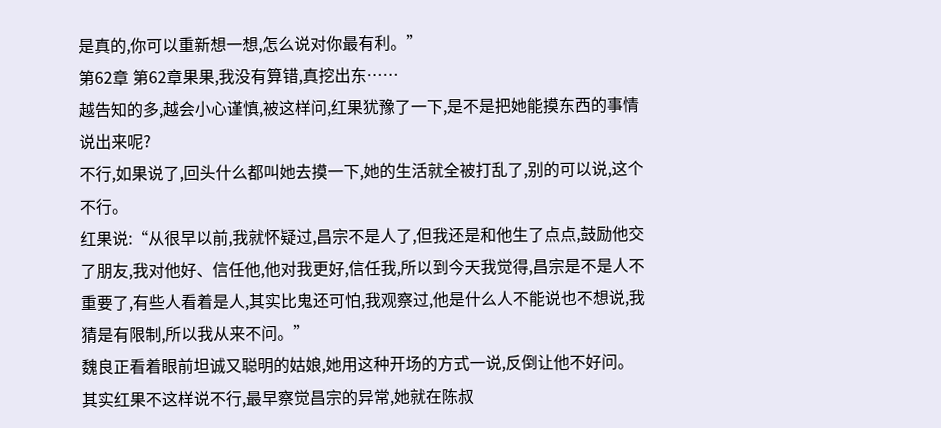是真的,你可以重新想一想,怎么说对你最有利。”
第62章 第62章果果,我没有算错,真挖出东……
越告知的多,越会小心谨慎,被这样问,红果犹豫了一下,是不是把她能摸东西的事情说出来呢?
不行,如果说了,回头什么都叫她去摸一下,她的生活就全被打乱了,别的可以说,这个不行。
红果说:“从很早以前,我就怀疑过,昌宗不是人了,但我还是和他生了点点,鼓励他交了朋友,我对他好、信任他,他对我更好,信任我,所以到今天我觉得,昌宗是不是人不重要了,有些人看着是人,其实比鬼还可怕,我观察过,他是什么人不能说也不想说,我猜是有限制,所以我从来不问。”
魏良正看着眼前坦诚又聪明的姑娘,她用这种开场的方式一说,反倒让他不好问。
其实红果不这样说不行,最早察觉昌宗的异常,她就在陈叔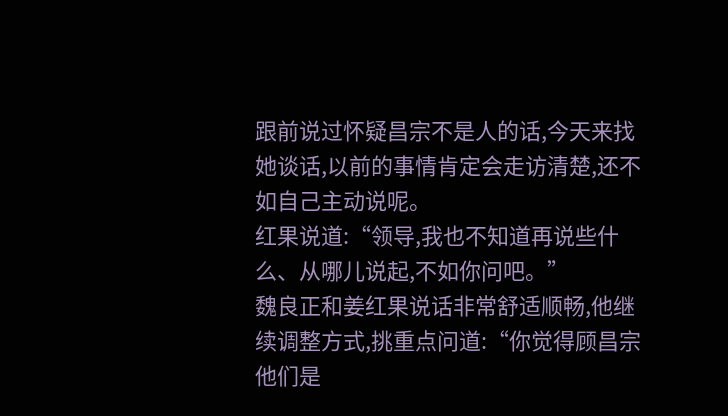跟前说过怀疑昌宗不是人的话,今天来找她谈话,以前的事情肯定会走访清楚,还不如自己主动说呢。
红果说道:“领导,我也不知道再说些什么、从哪儿说起,不如你问吧。”
魏良正和姜红果说话非常舒适顺畅,他继续调整方式,挑重点问道:“你觉得顾昌宗他们是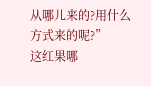从哪儿来的?用什么方式来的呢?”
这红果哪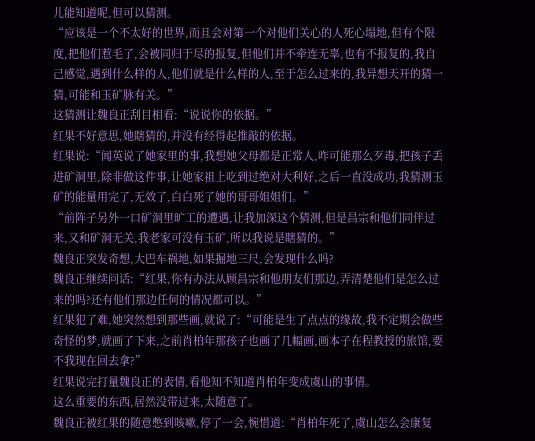儿能知道呢,但可以猜测。
“应该是一个不太好的世界,而且会对第一个对他们关心的人死心塌地,但有个限度,把他们惹毛了,会被同归于尽的报复,但他们并不牵连无辜,也有不报复的,我自己感觉,遇到什么样的人,他们就是什么样的人,至于怎么过来的,我异想天开的猜一猜,可能和玉矿脉有关。”
这猜测让魏良正刮目相看:“说说你的依据。”
红果不好意思,她瞎猜的,并没有经得起推敲的依据。
红果说:“闻英说了她家里的事,我想她父母都是正常人,咋可能那么歹毒,把孩子丢进矿洞里,除非做这件事,让她家祖上吃到过绝对大利好,之后一直没成功,我猜测玉矿的能量用完了,无效了,白白死了她的哥哥姐姐们。”
“前阵子另外一口矿洞里旷工的遭遇,让我加深这个猜测,但是昌宗和他们同伴过来,又和矿洞无关,我老家可没有玉矿,所以我说是瞎猜的。”
魏良正突发奇想,大巴车祸地,如果掘地三尺,会发现什么吗?
魏良正继续问话:“红果,你有办法从顾昌宗和他朋友们那边,弄清楚他们是怎么过来的吗?还有他们那边任何的情况都可以。”
红果犯了难,她突然想到那些画,就说了:“可能是生了点点的缘故,我不定期会做些奇怪的梦,就画了下来,之前肖柏年那孩子也画了几幅画,画本子在程教授的旅馆,要不我现在回去拿?”
红果说完打量魏良正的表情,看他知不知道肖柏年变成虞山的事情。
这么重要的东西,居然没带过来,太随意了。
魏良正被红果的随意憋到咳嗽,停了一会,惋惜道:“肖柏年死了,虞山怎么会康复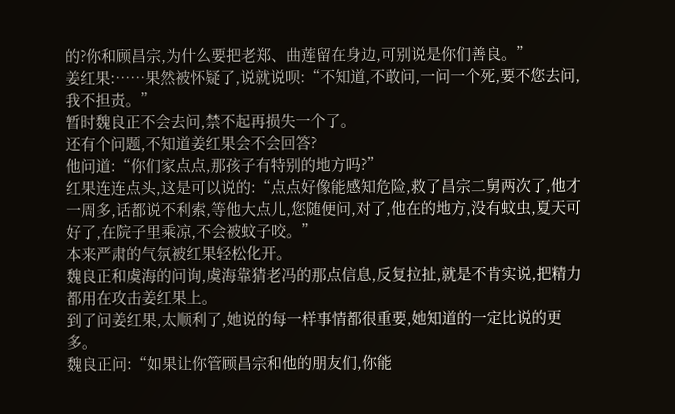的?你和顾昌宗,为什么要把老郑、曲莲留在身边,可别说是你们善良。”
姜红果:……果然被怀疑了,说就说呗:“不知道,不敢问,一问一个死,要不您去问,我不担责。”
暂时魏良正不会去问,禁不起再损失一个了。
还有个问题,不知道姜红果会不会回答?
他问道:“你们家点点,那孩子有特别的地方吗?”
红果连连点头,这是可以说的:“点点好像能感知危险,救了昌宗二舅两次了,他才一周多,话都说不利索,等他大点儿,您随便问,对了,他在的地方,没有蚊虫,夏天可好了,在院子里乘凉,不会被蚊子咬。”
本来严肃的气氛被红果轻松化开。
魏良正和虞海的问询,虞海靠猜老冯的那点信息,反复拉扯,就是不肯实说,把精力都用在攻击姜红果上。
到了问姜红果,太顺利了,她说的每一样事情都很重要,她知道的一定比说的更多。
魏良正问:“如果让你管顾昌宗和他的朋友们,你能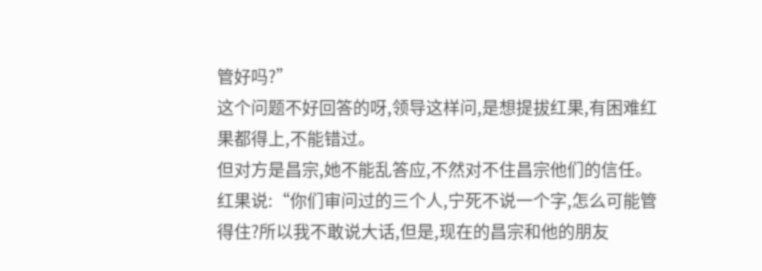管好吗?”
这个问题不好回答的呀,领导这样问,是想提拔红果,有困难红果都得上,不能错过。
但对方是昌宗,她不能乱答应,不然对不住昌宗他们的信任。
红果说:“你们审问过的三个人,宁死不说一个字,怎么可能管得住?所以我不敢说大话,但是,现在的昌宗和他的朋友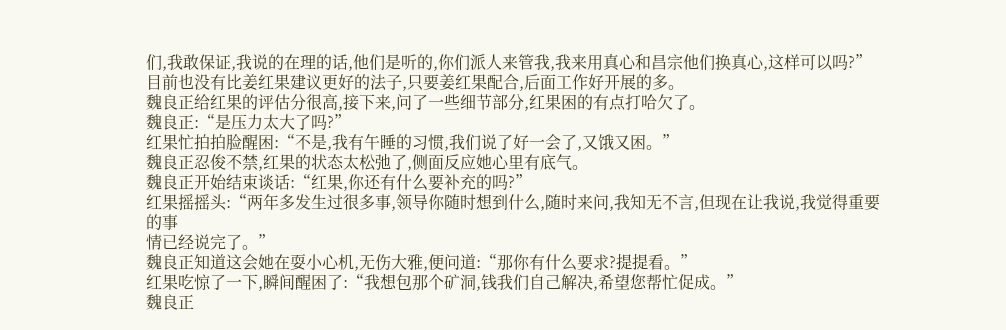们,我敢保证,我说的在理的话,他们是听的,你们派人来管我,我来用真心和昌宗他们换真心,这样可以吗?”
目前也没有比姜红果建议更好的法子,只要姜红果配合,后面工作好开展的多。
魏良正给红果的评估分很高,接下来,问了一些细节部分,红果困的有点打哈欠了。
魏良正:“是压力太大了吗?”
红果忙拍拍脸醒困:“不是,我有午睡的习惯,我们说了好一会了,又饿又困。”
魏良正忍俊不禁,红果的状态太松弛了,侧面反应她心里有底气。
魏良正开始结束谈话:“红果,你还有什么要补充的吗?”
红果摇摇头:“两年多发生过很多事,领导你随时想到什么,随时来问,我知无不言,但现在让我说,我觉得重要的事
情已经说完了。”
魏良正知道这会她在耍小心机,无伤大雅,便问道:“那你有什么要求?提提看。”
红果吃惊了一下,瞬间醒困了:“我想包那个矿洞,钱我们自己解决,希望您帮忙促成。”
魏良正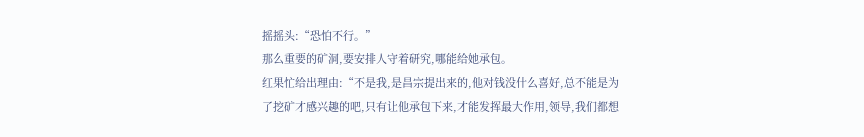摇摇头:“恐怕不行。”
那么重要的矿洞,要安排人守着研究,哪能给她承包。
红果忙给出理由:“不是我,是昌宗提出来的,他对钱没什么喜好,总不能是为了挖矿才感兴趣的吧,只有让他承包下来,才能发挥最大作用,领导,我们都想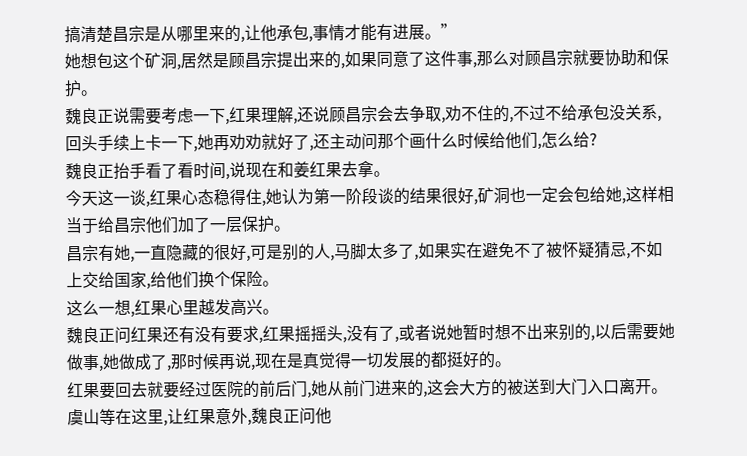搞清楚昌宗是从哪里来的,让他承包,事情才能有进展。”
她想包这个矿洞,居然是顾昌宗提出来的,如果同意了这件事,那么对顾昌宗就要协助和保护。
魏良正说需要考虑一下,红果理解,还说顾昌宗会去争取,劝不住的,不过不给承包没关系,回头手续上卡一下,她再劝劝就好了,还主动问那个画什么时候给他们,怎么给?
魏良正抬手看了看时间,说现在和姜红果去拿。
今天这一谈,红果心态稳得住,她认为第一阶段谈的结果很好,矿洞也一定会包给她,这样相当于给昌宗他们加了一层保护。
昌宗有她,一直隐藏的很好,可是别的人,马脚太多了,如果实在避免不了被怀疑猜忌,不如上交给国家,给他们换个保险。
这么一想,红果心里越发高兴。
魏良正问红果还有没有要求,红果摇摇头,没有了,或者说她暂时想不出来别的,以后需要她做事,她做成了,那时候再说,现在是真觉得一切发展的都挺好的。
红果要回去就要经过医院的前后门,她从前门进来的,这会大方的被送到大门入口离开。
虞山等在这里,让红果意外,魏良正问他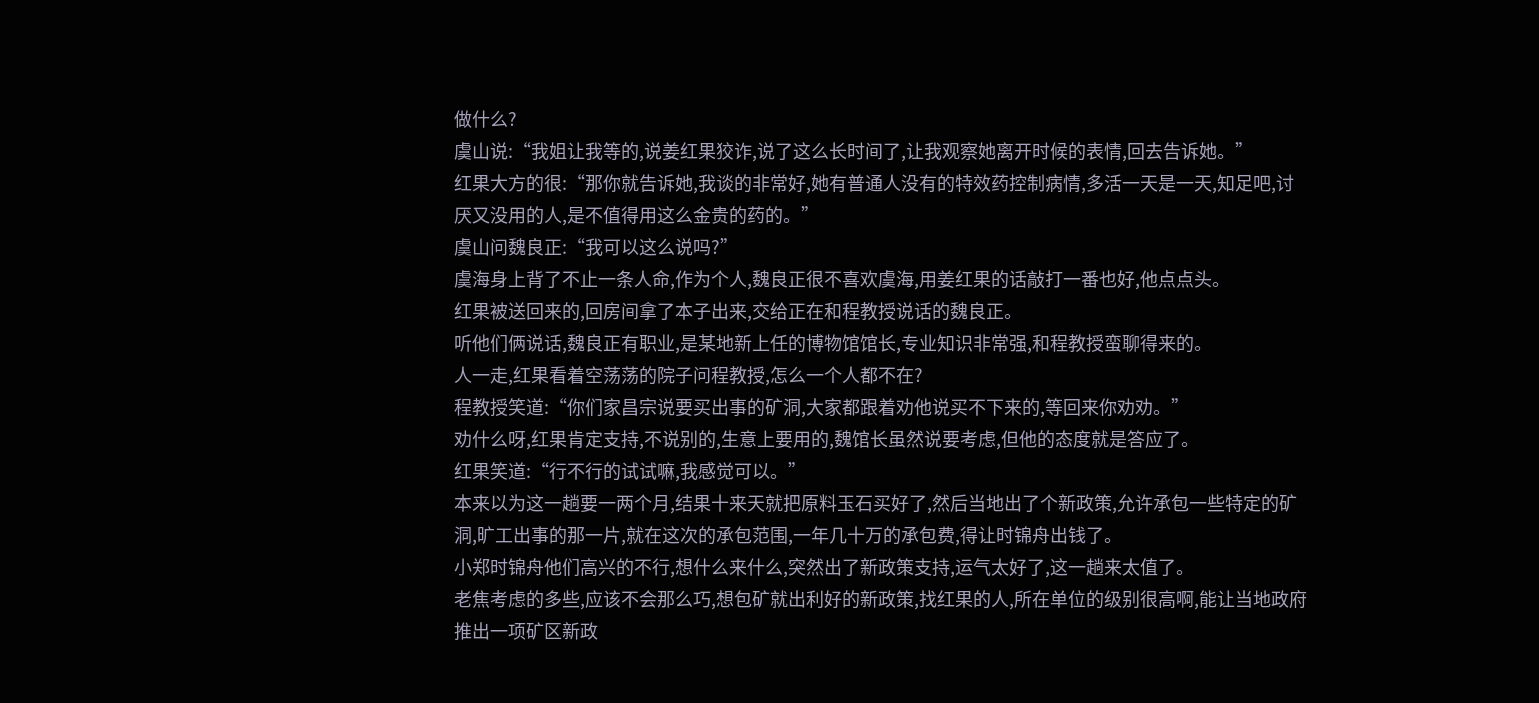做什么?
虞山说:“我姐让我等的,说姜红果狡诈,说了这么长时间了,让我观察她离开时候的表情,回去告诉她。”
红果大方的很:“那你就告诉她,我谈的非常好,她有普通人没有的特效药控制病情,多活一天是一天,知足吧,讨厌又没用的人,是不值得用这么金贵的药的。”
虞山问魏良正:“我可以这么说吗?”
虞海身上背了不止一条人命,作为个人,魏良正很不喜欢虞海,用姜红果的话敲打一番也好,他点点头。
红果被送回来的,回房间拿了本子出来,交给正在和程教授说话的魏良正。
听他们俩说话,魏良正有职业,是某地新上任的博物馆馆长,专业知识非常强,和程教授蛮聊得来的。
人一走,红果看着空荡荡的院子问程教授,怎么一个人都不在?
程教授笑道:“你们家昌宗说要买出事的矿洞,大家都跟着劝他说买不下来的,等回来你劝劝。”
劝什么呀,红果肯定支持,不说别的,生意上要用的,魏馆长虽然说要考虑,但他的态度就是答应了。
红果笑道:“行不行的试试嘛,我感觉可以。”
本来以为这一趟要一两个月,结果十来天就把原料玉石买好了,然后当地出了个新政策,允许承包一些特定的矿洞,旷工出事的那一片,就在这次的承包范围,一年几十万的承包费,得让时锦舟出钱了。
小郑时锦舟他们高兴的不行,想什么来什么,突然出了新政策支持,运气太好了,这一趟来太值了。
老焦考虑的多些,应该不会那么巧,想包矿就出利好的新政策,找红果的人,所在单位的级别很高啊,能让当地政府推出一项矿区新政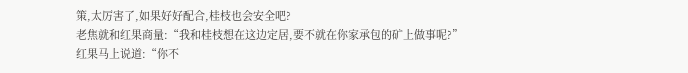策,太厉害了,如果好好配合,桂枝也会安全吧?
老焦就和红果商量:“我和桂枝想在这边定居,要不就在你家承包的矿上做事呢?”
红果马上说道:“你不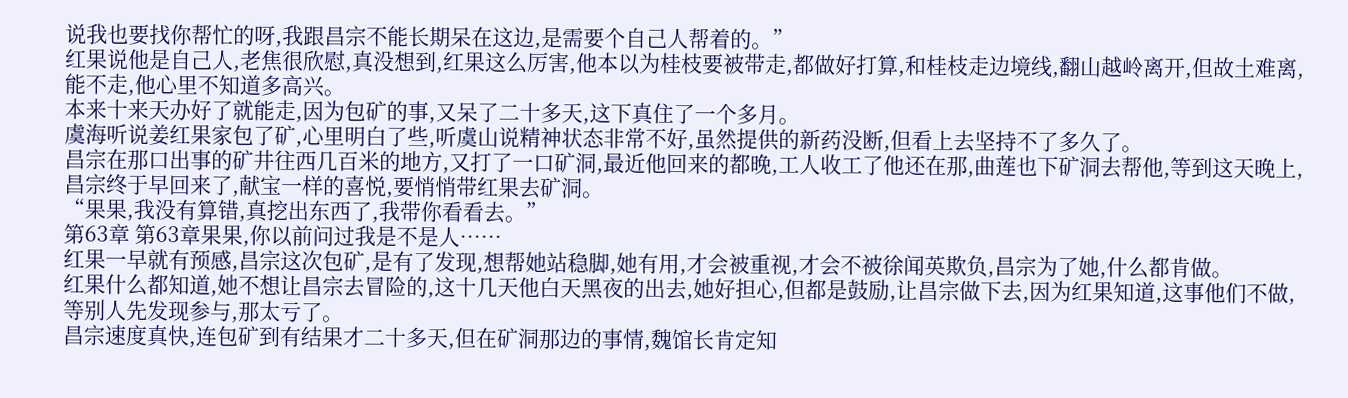说我也要找你帮忙的呀,我跟昌宗不能长期呆在这边,是需要个自己人帮着的。”
红果说他是自己人,老焦很欣慰,真没想到,红果这么厉害,他本以为桂枝要被带走,都做好打算,和桂枝走边境线,翻山越岭离开,但故土难离,能不走,他心里不知道多高兴。
本来十来天办好了就能走,因为包矿的事,又呆了二十多天,这下真住了一个多月。
虞海听说姜红果家包了矿,心里明白了些,听虞山说精神状态非常不好,虽然提供的新药没断,但看上去坚持不了多久了。
昌宗在那口出事的矿井往西几百米的地方,又打了一口矿洞,最近他回来的都晚,工人收工了他还在那,曲莲也下矿洞去帮他,等到这天晚上,昌宗终于早回来了,献宝一样的喜悦,要悄悄带红果去矿洞。
“果果,我没有算错,真挖出东西了,我带你看看去。”
第63章 第63章果果,你以前问过我是不是人……
红果一早就有预感,昌宗这次包矿,是有了发现,想帮她站稳脚,她有用,才会被重视,才会不被徐闻英欺负,昌宗为了她,什么都肯做。
红果什么都知道,她不想让昌宗去冒险的,这十几天他白天黑夜的出去,她好担心,但都是鼓励,让昌宗做下去,因为红果知道,这事他们不做,等别人先发现参与,那太亏了。
昌宗速度真快,连包矿到有结果才二十多天,但在矿洞那边的事情,魏馆长肯定知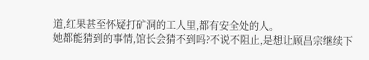道,红果甚至怀疑打矿洞的工人里,都有安全处的人。
她都能猜到的事情,馆长会猜不到吗?不说不阻止,是想让顾昌宗继续下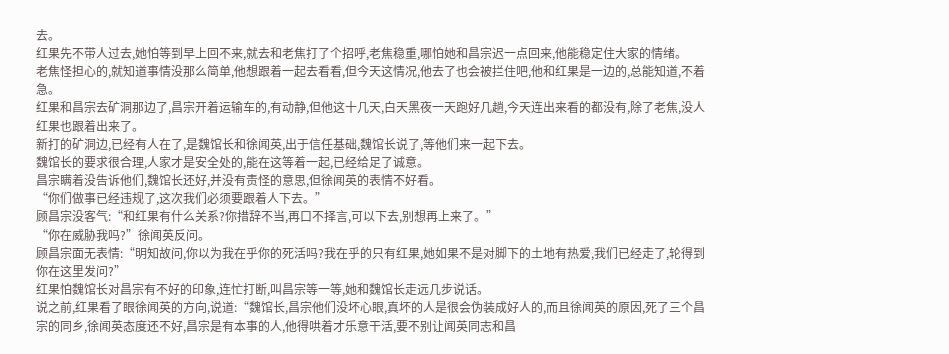去。
红果先不带人过去,她怕等到早上回不来,就去和老焦打了个招呼,老焦稳重,哪怕她和昌宗迟一点回来,他能稳定住大家的情绪。
老焦怪担心的,就知道事情没那么简单,他想跟着一起去看看,但今天这情况,他去了也会被拦住吧,他和红果是一边的,总能知道,不着急。
红果和昌宗去矿洞那边了,昌宗开着运输车的,有动静,但他这十几天,白天黑夜一天跑好几趟,今天连出来看的都没有,除了老焦,没人红果也跟着出来了。
新打的矿洞边,已经有人在了,是魏馆长和徐闻英,出于信任基础,魏馆长说了,等他们来一起下去。
魏馆长的要求很合理,人家才是安全处的,能在这等着一起,已经给足了诚意。
昌宗瞒着没告诉他们,魏馆长还好,并没有责怪的意思,但徐闻英的表情不好看。
“你们做事已经违规了,这次我们必须要跟着人下去。”
顾昌宗没客气:“和红果有什么关系?你措辞不当,再口不择言,可以下去,别想再上来了。”
“你在威胁我吗?”徐闻英反问。
顾昌宗面无表情:“明知故问,你以为我在乎你的死活吗?我在乎的只有红果,她如果不是对脚下的土地有热爱,我们已经走了,轮得到你在这里发问?”
红果怕魏馆长对昌宗有不好的印象,连忙打断,叫昌宗等一等,她和魏馆长走远几步说话。
说之前,红果看了眼徐闻英的方向,说道:“魏馆长,昌宗他们没坏心眼,真坏的人是很会伪装成好人的,而且徐闻英的原因,死了三个昌宗的同乡,徐闻英态度还不好,昌宗是有本事的人,他得哄着才乐意干活,要不别让闻英同志和昌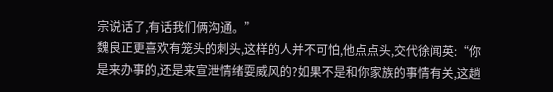宗说话了,有话我们俩沟通。”
魏良正更喜欢有笼头的刺头,这样的人并不可怕,他点点头,交代徐闻英:“你是来办事的,还是来宣泄情绪耍威风的?如果不是和你家族的事情有关,这趟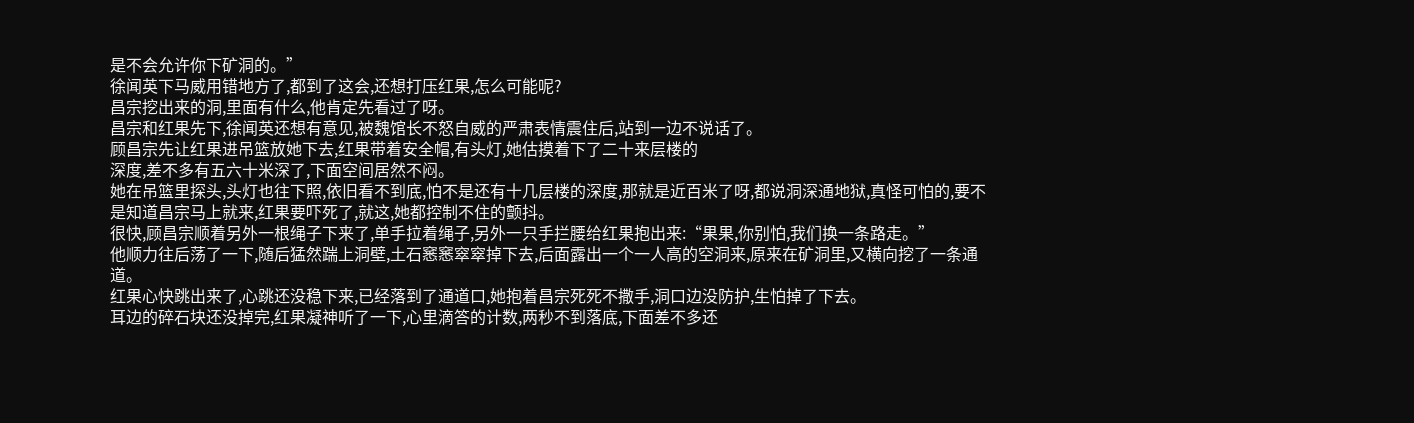是不会允许你下矿洞的。”
徐闻英下马威用错地方了,都到了这会,还想打压红果,怎么可能呢?
昌宗挖出来的洞,里面有什么,他肯定先看过了呀。
昌宗和红果先下,徐闻英还想有意见,被魏馆长不怒自威的严肃表情震住后,站到一边不说话了。
顾昌宗先让红果进吊篮放她下去,红果带着安全帽,有头灯,她估摸着下了二十来层楼的
深度,差不多有五六十米深了,下面空间居然不闷。
她在吊篮里探头,头灯也往下照,依旧看不到底,怕不是还有十几层楼的深度,那就是近百米了呀,都说洞深通地狱,真怪可怕的,要不是知道昌宗马上就来,红果要吓死了,就这,她都控制不住的颤抖。
很快,顾昌宗顺着另外一根绳子下来了,单手拉着绳子,另外一只手拦腰给红果抱出来:“果果,你别怕,我们换一条路走。”
他顺力往后荡了一下,随后猛然踹上洞壁,土石窸窸窣窣掉下去,后面露出一个一人高的空洞来,原来在矿洞里,又横向挖了一条通道。
红果心快跳出来了,心跳还没稳下来,已经落到了通道口,她抱着昌宗死死不撒手,洞口边没防护,生怕掉了下去。
耳边的碎石块还没掉完,红果凝神听了一下,心里滴答的计数,两秒不到落底,下面差不多还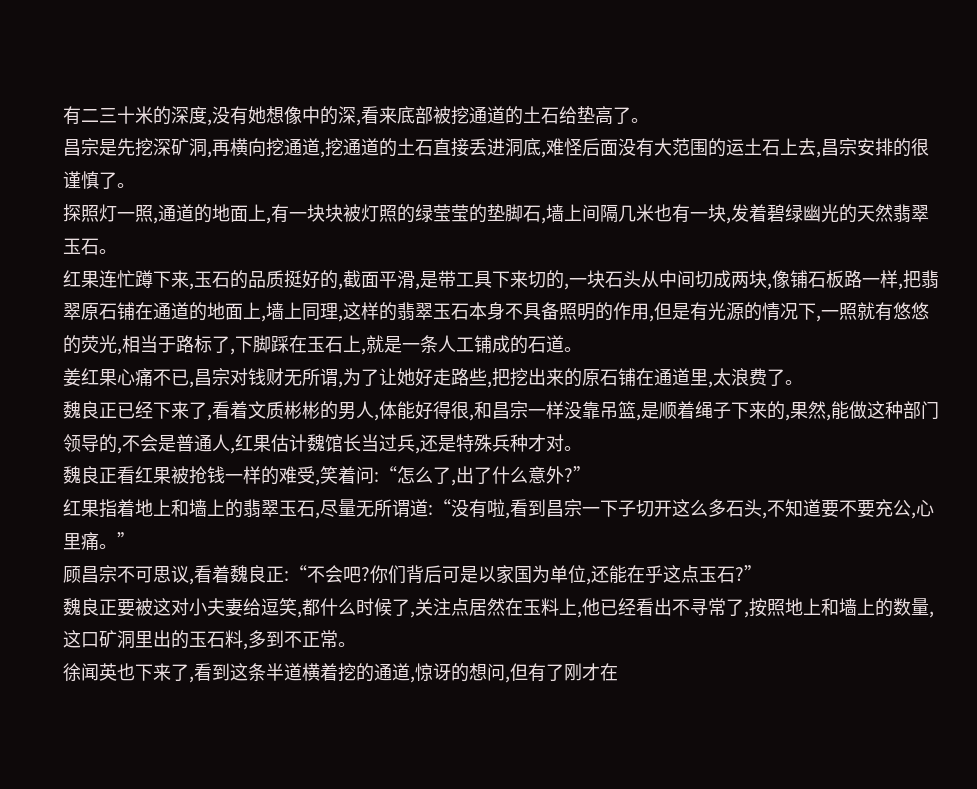有二三十米的深度,没有她想像中的深,看来底部被挖通道的土石给垫高了。
昌宗是先挖深矿洞,再横向挖通道,挖通道的土石直接丢进洞底,难怪后面没有大范围的运土石上去,昌宗安排的很谨慎了。
探照灯一照,通道的地面上,有一块块被灯照的绿莹莹的垫脚石,墙上间隔几米也有一块,发着碧绿幽光的天然翡翠玉石。
红果连忙蹲下来,玉石的品质挺好的,截面平滑,是带工具下来切的,一块石头从中间切成两块,像铺石板路一样,把翡翠原石铺在通道的地面上,墙上同理,这样的翡翠玉石本身不具备照明的作用,但是有光源的情况下,一照就有悠悠的荧光,相当于路标了,下脚踩在玉石上,就是一条人工铺成的石道。
姜红果心痛不已,昌宗对钱财无所谓,为了让她好走路些,把挖出来的原石铺在通道里,太浪费了。
魏良正已经下来了,看着文质彬彬的男人,体能好得很,和昌宗一样没靠吊篮,是顺着绳子下来的,果然,能做这种部门领导的,不会是普通人,红果估计魏馆长当过兵,还是特殊兵种才对。
魏良正看红果被抢钱一样的难受,笑着问:“怎么了,出了什么意外?”
红果指着地上和墙上的翡翠玉石,尽量无所谓道:“没有啦,看到昌宗一下子切开这么多石头,不知道要不要充公,心里痛。”
顾昌宗不可思议,看着魏良正:“不会吧?你们背后可是以家国为单位,还能在乎这点玉石?”
魏良正要被这对小夫妻给逗笑,都什么时候了,关注点居然在玉料上,他已经看出不寻常了,按照地上和墙上的数量,这口矿洞里出的玉石料,多到不正常。
徐闻英也下来了,看到这条半道横着挖的通道,惊讶的想问,但有了刚才在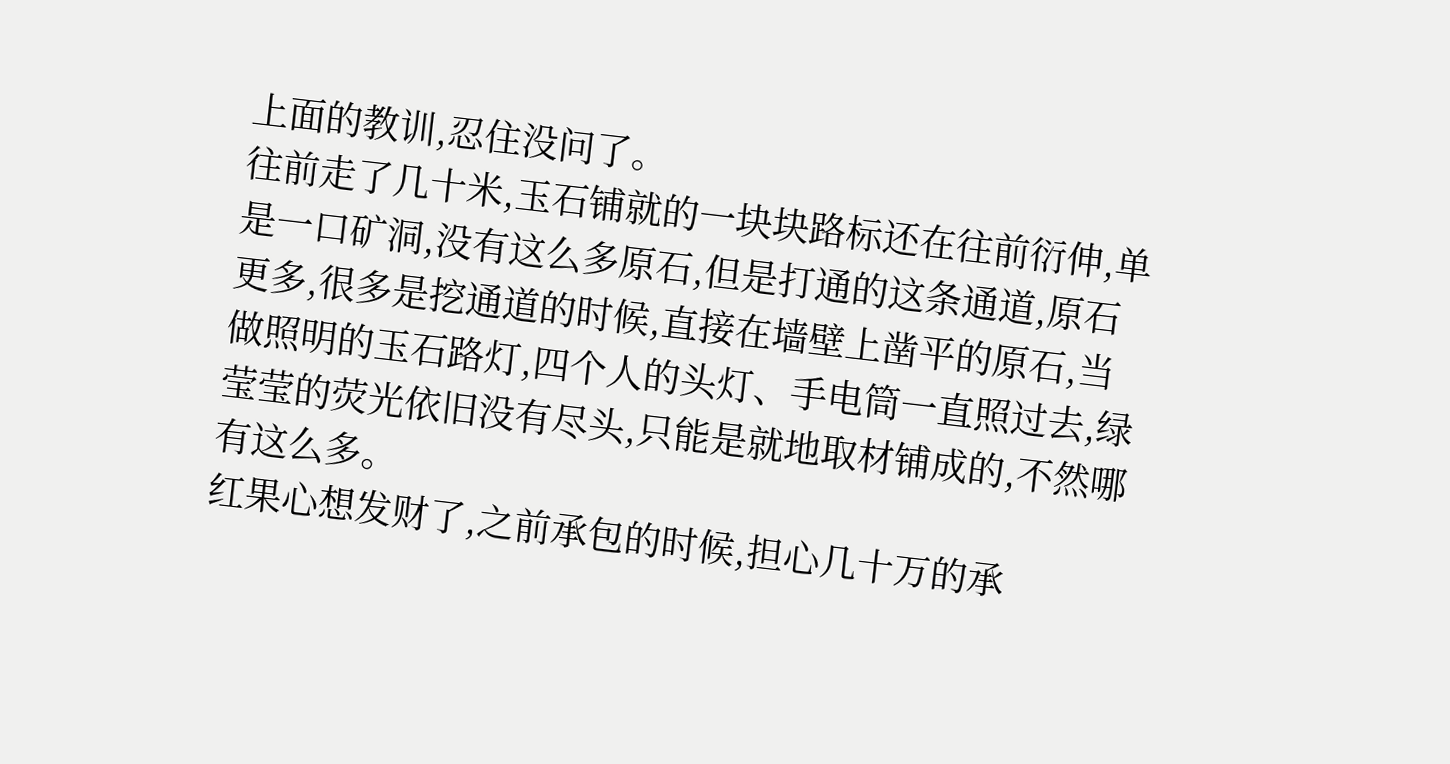上面的教训,忍住没问了。
往前走了几十米,玉石铺就的一块块路标还在往前衍伸,单是一口矿洞,没有这么多原石,但是打通的这条通道,原石更多,很多是挖通道的时候,直接在墙壁上凿平的原石,当做照明的玉石路灯,四个人的头灯、手电筒一直照过去,绿莹莹的荧光依旧没有尽头,只能是就地取材铺成的,不然哪有这么多。
红果心想发财了,之前承包的时候,担心几十万的承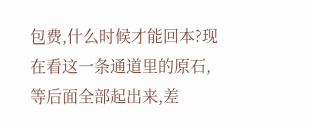包费,什么时候才能回本?现在看这一条通道里的原石,等后面全部起出来,差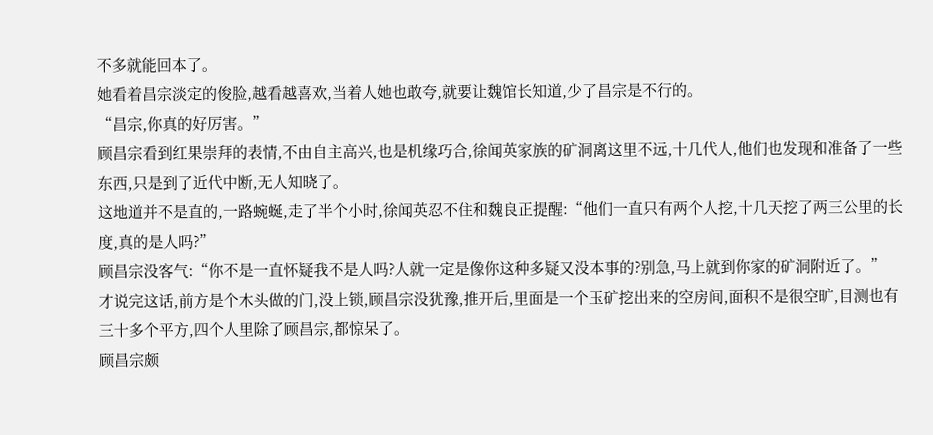不多就能回本了。
她看着昌宗淡定的俊脸,越看越喜欢,当着人她也敢夸,就要让魏馆长知道,少了昌宗是不行的。
“昌宗,你真的好厉害。”
顾昌宗看到红果崇拜的表情,不由自主高兴,也是机缘巧合,徐闻英家族的矿洞离这里不远,十几代人,他们也发现和准备了一些东西,只是到了近代中断,无人知晓了。
这地道并不是直的,一路蜿蜒,走了半个小时,徐闻英忍不住和魏良正提醒:“他们一直只有两个人挖,十几天挖了两三公里的长度,真的是人吗?”
顾昌宗没客气:“你不是一直怀疑我不是人吗?人就一定是像你这种多疑又没本事的?别急,马上就到你家的矿洞附近了。”
才说完这话,前方是个木头做的门,没上锁,顾昌宗没犹豫,推开后,里面是一个玉矿挖出来的空房间,面积不是很空旷,目测也有三十多个平方,四个人里除了顾昌宗,都惊呆了。
顾昌宗颇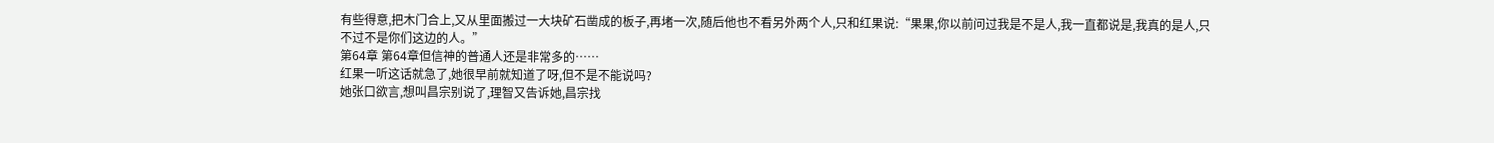有些得意,把木门合上,又从里面搬过一大块矿石凿成的板子,再堵一次,随后他也不看另外两个人,只和红果说:“果果,你以前问过我是不是人,我一直都说是,我真的是人,只不过不是你们这边的人。”
第64章 第64章但信神的普通人还是非常多的……
红果一听这话就急了,她很早前就知道了呀,但不是不能说吗?
她张口欲言,想叫昌宗别说了,理智又告诉她,昌宗找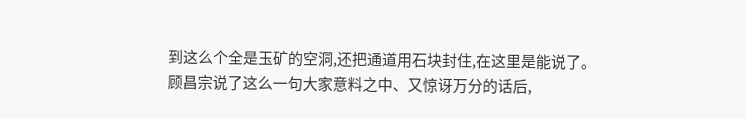到这么个全是玉矿的空洞,还把通道用石块封住,在这里是能说了。
顾昌宗说了这么一句大家意料之中、又惊讶万分的话后,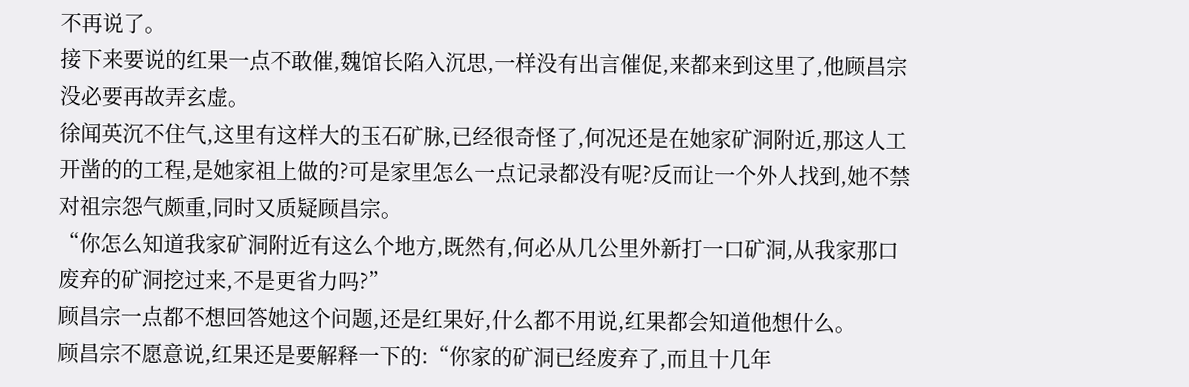不再说了。
接下来要说的红果一点不敢催,魏馆长陷入沉思,一样没有出言催促,来都来到这里了,他顾昌宗没必要再故弄玄虚。
徐闻英沉不住气,这里有这样大的玉石矿脉,已经很奇怪了,何况还是在她家矿洞附近,那这人工开凿的的工程,是她家祖上做的?可是家里怎么一点记录都没有呢?反而让一个外人找到,她不禁对祖宗怨气颇重,同时又质疑顾昌宗。
“你怎么知道我家矿洞附近有这么个地方,既然有,何必从几公里外新打一口矿洞,从我家那口废弃的矿洞挖过来,不是更省力吗?”
顾昌宗一点都不想回答她这个问题,还是红果好,什么都不用说,红果都会知道他想什么。
顾昌宗不愿意说,红果还是要解释一下的:“你家的矿洞已经废弃了,而且十几年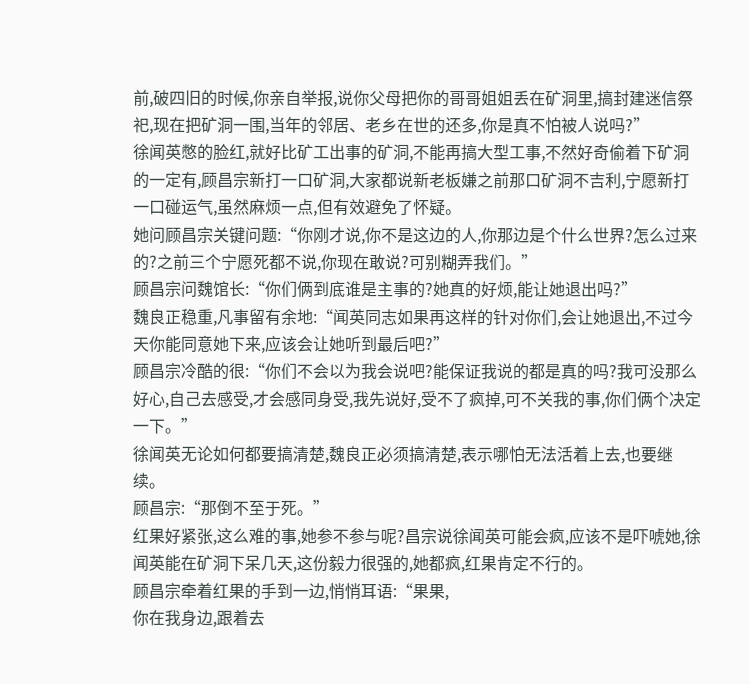前,破四旧的时候,你亲自举报,说你父母把你的哥哥姐姐丢在矿洞里,搞封建迷信祭祀,现在把矿洞一围,当年的邻居、老乡在世的还多,你是真不怕被人说吗?”
徐闻英憋的脸红,就好比矿工出事的矿洞,不能再搞大型工事,不然好奇偷着下矿洞的一定有,顾昌宗新打一口矿洞,大家都说新老板嫌之前那口矿洞不吉利,宁愿新打一口碰运气,虽然麻烦一点,但有效避免了怀疑。
她问顾昌宗关键问题:“你刚才说,你不是这边的人,你那边是个什么世界?怎么过来的?之前三个宁愿死都不说,你现在敢说?可别糊弄我们。”
顾昌宗问魏馆长:“你们俩到底谁是主事的?她真的好烦,能让她退出吗?”
魏良正稳重,凡事留有余地:“闻英同志如果再这样的针对你们,会让她退出,不过今天你能同意她下来,应该会让她听到最后吧?”
顾昌宗冷酷的很:“你们不会以为我会说吧?能保证我说的都是真的吗?我可没那么好心,自己去感受,才会感同身受,我先说好,受不了疯掉,可不关我的事,你们俩个决定一下。”
徐闻英无论如何都要搞清楚,魏良正必须搞清楚,表示哪怕无法活着上去,也要继续。
顾昌宗:“那倒不至于死。”
红果好紧张,这么难的事,她参不参与呢?昌宗说徐闻英可能会疯,应该不是吓唬她,徐闻英能在矿洞下呆几天,这份毅力很强的,她都疯,红果肯定不行的。
顾昌宗牵着红果的手到一边,悄悄耳语:“果果,
你在我身边,跟着去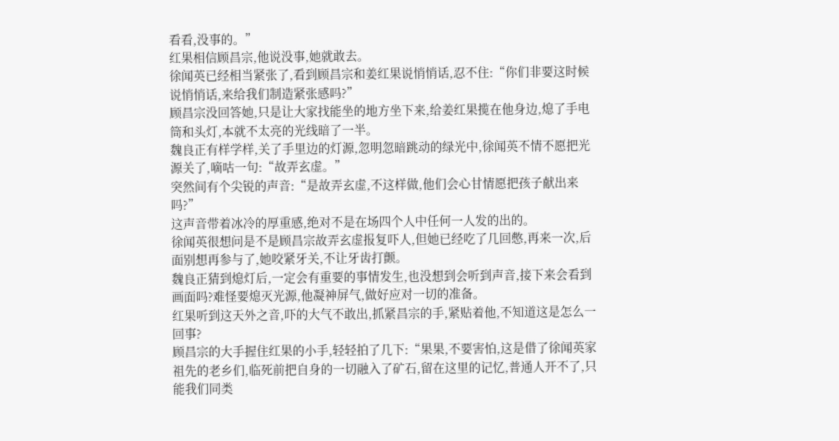看看,没事的。”
红果相信顾昌宗,他说没事,她就敢去。
徐闻英已经相当紧张了,看到顾昌宗和姜红果说悄悄话,忍不住:“你们非要这时候说悄悄话,来给我们制造紧张感吗?”
顾昌宗没回答她,只是让大家找能坐的地方坐下来,给姜红果揽在他身边,熄了手电筒和头灯,本就不太亮的光线暗了一半。
魏良正有样学样,关了手里边的灯源,忽明忽暗跳动的绿光中,徐闻英不情不愿把光源关了,嘀咕一句:“故弄玄虚。”
突然间有个尖锐的声音:“是故弄玄虚,不这样做,他们会心甘情愿把孩子献出来吗?”
这声音带着冰冷的厚重感,绝对不是在场四个人中任何一人发的出的。
徐闻英很想问是不是顾昌宗故弄玄虚报复吓人,但她已经吃了几回憋,再来一次,后面别想再参与了,她咬紧牙关,不让牙齿打颤。
魏良正猜到熄灯后,一定会有重要的事情发生,也没想到会听到声音,接下来会看到画面吗?难怪要熄灭光源,他凝神屏气,做好应对一切的准备。
红果听到这天外之音,吓的大气不敢出,抓紧昌宗的手,紧贴着他,不知道这是怎么一回事?
顾昌宗的大手握住红果的小手,轻轻拍了几下:“果果,不要害怕,这是借了徐闻英家祖先的老乡们,临死前把自身的一切融入了矿石,留在这里的记忆,普通人开不了,只能我们同类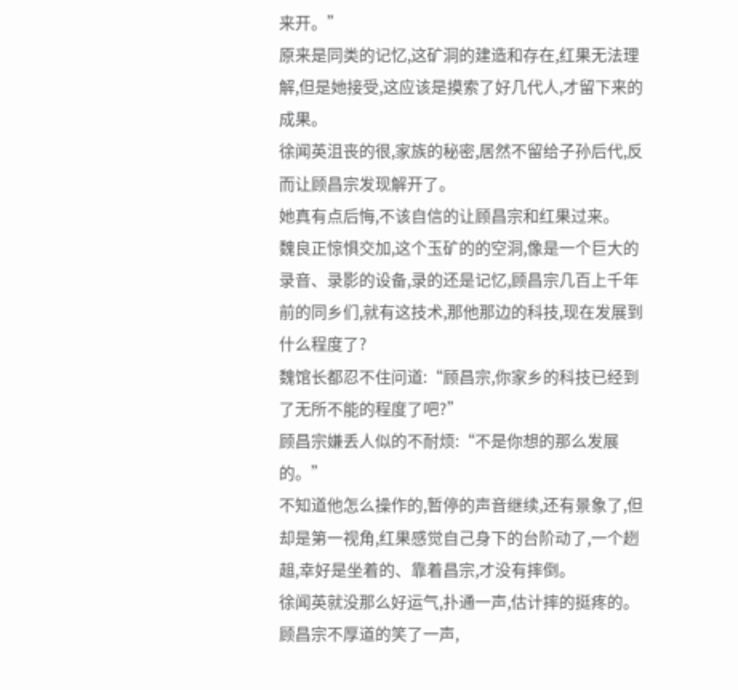来开。”
原来是同类的记忆,这矿洞的建造和存在,红果无法理解,但是她接受,这应该是摸索了好几代人,才留下来的成果。
徐闻英沮丧的很,家族的秘密,居然不留给子孙后代,反而让顾昌宗发现解开了。
她真有点后悔,不该自信的让顾昌宗和红果过来。
魏良正惊惧交加,这个玉矿的的空洞,像是一个巨大的录音、录影的设备,录的还是记忆,顾昌宗几百上千年前的同乡们,就有这技术,那他那边的科技,现在发展到什么程度了?
魏馆长都忍不住问道:“顾昌宗,你家乡的科技已经到了无所不能的程度了吧?”
顾昌宗嫌丢人似的不耐烦:“不是你想的那么发展的。”
不知道他怎么操作的,暂停的声音继续,还有景象了,但却是第一视角,红果感觉自己身下的台阶动了,一个趔趄,幸好是坐着的、靠着昌宗,才没有摔倒。
徐闻英就没那么好运气,扑通一声,估计摔的挺疼的。
顾昌宗不厚道的笑了一声,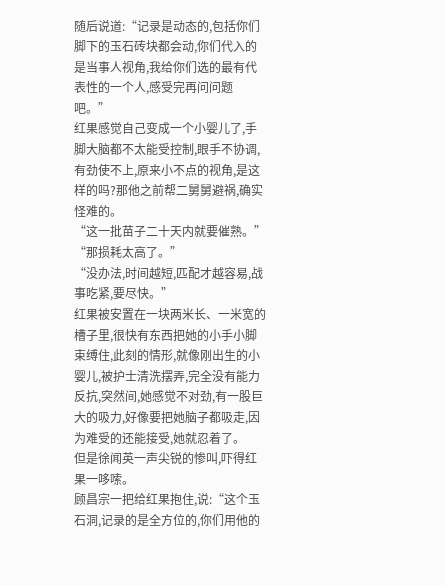随后说道:“记录是动态的,包括你们脚下的玉石砖块都会动,你们代入的是当事人视角,我给你们选的最有代表性的一个人,感受完再问问题吧。”
红果感觉自己变成一个小婴儿了,手脚大脑都不太能受控制,眼手不协调,有劲使不上,原来小不点的视角,是这样的吗?那他之前帮二舅舅避祸,确实怪难的。
“这一批苗子二十天内就要催熟。”
“那损耗太高了。”
“没办法,时间越短,匹配才越容易,战事吃紧,要尽快。”
红果被安置在一块两米长、一米宽的槽子里,很快有东西把她的小手小脚束缚住,此刻的情形,就像刚出生的小婴儿,被护士清洗摆弄,完全没有能力反抗,突然间,她感觉不对劲,有一股巨大的吸力,好像要把她脑子都吸走,因为难受的还能接受,她就忍着了。
但是徐闻英一声尖锐的惨叫,吓得红果一哆嗦。
顾昌宗一把给红果抱住,说:“这个玉石洞,记录的是全方位的,你们用他的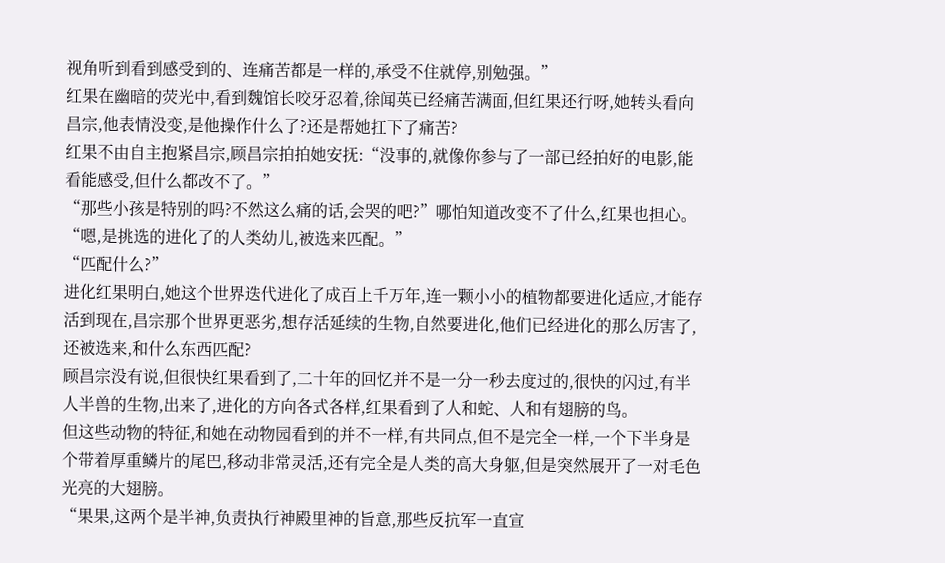视角听到看到感受到的、连痛苦都是一样的,承受不住就停,别勉强。”
红果在幽暗的荧光中,看到魏馆长咬牙忍着,徐闻英已经痛苦满面,但红果还行呀,她转头看向昌宗,他表情没变,是他操作什么了?还是帮她扛下了痛苦?
红果不由自主抱紧昌宗,顾昌宗拍拍她安抚:“没事的,就像你参与了一部已经拍好的电影,能看能感受,但什么都改不了。”
“那些小孩是特别的吗?不然这么痛的话,会哭的吧?”哪怕知道改变不了什么,红果也担心。
“嗯,是挑选的进化了的人类幼儿,被选来匹配。”
“匹配什么?”
进化红果明白,她这个世界迭代进化了成百上千万年,连一颗小小的植物都要进化适应,才能存活到现在,昌宗那个世界更恶劣,想存活延续的生物,自然要进化,他们已经进化的那么厉害了,还被选来,和什么东西匹配?
顾昌宗没有说,但很快红果看到了,二十年的回忆并不是一分一秒去度过的,很快的闪过,有半人半兽的生物,出来了,进化的方向各式各样,红果看到了人和蛇、人和有翅膀的鸟。
但这些动物的特征,和她在动物园看到的并不一样,有共同点,但不是完全一样,一个下半身是个带着厚重鳞片的尾巴,移动非常灵活,还有完全是人类的高大身躯,但是突然展开了一对毛色光亮的大翅膀。
“果果,这两个是半神,负责执行神殿里神的旨意,那些反抗军一直宣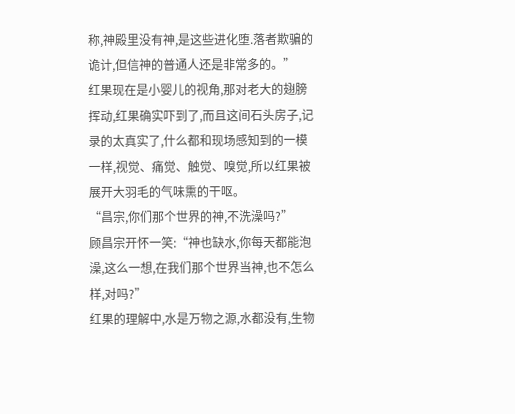称,神殿里没有神,是这些进化堕.落者欺骗的诡计,但信神的普通人还是非常多的。”
红果现在是小婴儿的视角,那对老大的翅膀挥动,红果确实吓到了,而且这间石头房子,记录的太真实了,什么都和现场感知到的一模一样,视觉、痛觉、触觉、嗅觉,所以红果被展开大羽毛的气味熏的干呕。
“昌宗,你们那个世界的神,不洗澡吗?”
顾昌宗开怀一笑:“神也缺水,你每天都能泡澡,这么一想,在我们那个世界当神,也不怎么样,对吗?”
红果的理解中,水是万物之源,水都没有,生物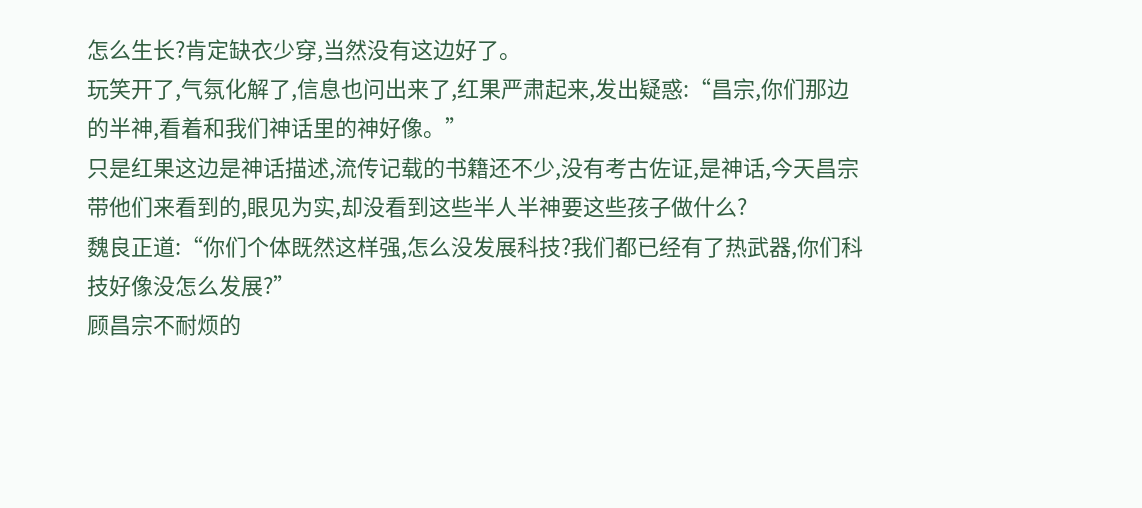怎么生长?肯定缺衣少穿,当然没有这边好了。
玩笑开了,气氛化解了,信息也问出来了,红果严肃起来,发出疑惑:“昌宗,你们那边的半神,看着和我们神话里的神好像。”
只是红果这边是神话描述,流传记载的书籍还不少,没有考古佐证,是神话,今天昌宗带他们来看到的,眼见为实,却没看到这些半人半神要这些孩子做什么?
魏良正道:“你们个体既然这样强,怎么没发展科技?我们都已经有了热武器,你们科技好像没怎么发展?”
顾昌宗不耐烦的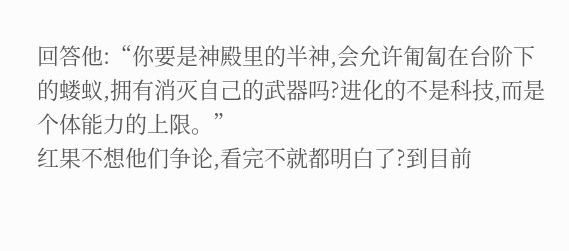回答他:“你要是神殿里的半神,会允许匍匐在台阶下的蝼蚁,拥有消灭自己的武器吗?进化的不是科技,而是个体能力的上限。”
红果不想他们争论,看完不就都明白了?到目前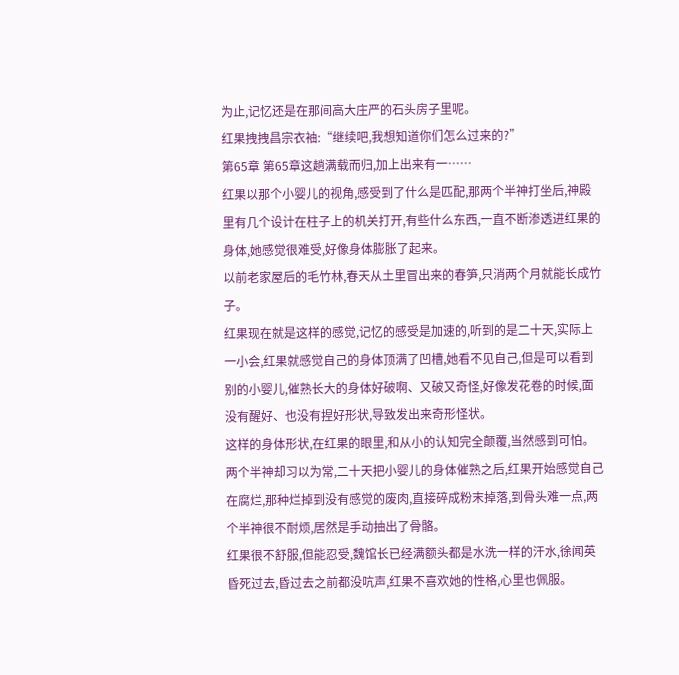为止,记忆还是在那间高大庄严的石头房子里呢。
红果拽拽昌宗衣袖:“继续吧,我想知道你们怎么过来的?”
第65章 第65章这趟满载而归,加上出来有一……
红果以那个小婴儿的视角,感受到了什么是匹配,那两个半神打坐后,神殿里有几个设计在柱子上的机关打开,有些什么东西,一直不断渗透进红果的身体,她感觉很难受,好像身体膨胀了起来。
以前老家屋后的毛竹林,春天从土里冒出来的春笋,只消两个月就能长成竹子。
红果现在就是这样的感觉,记忆的感受是加速的,听到的是二十天,实际上一小会,红果就感觉自己的身体顶满了凹槽,她看不见自己,但是可以看到别的小婴儿,催熟长大的身体好破啊、又破又奇怪,好像发花卷的时候,面没有醒好、也没有捏好形状,导致发出来奇形怪状。
这样的身体形状,在红果的眼里,和从小的认知完全颠覆,当然感到可怕。
两个半神却习以为常,二十天把小婴儿的身体催熟之后,红果开始感觉自己在腐烂,那种烂掉到没有感觉的废肉,直接碎成粉末掉落,到骨头难一点,两个半神很不耐烦,居然是手动抽出了骨骼。
红果很不舒服,但能忍受,魏馆长已经满额头都是水洗一样的汗水,徐闻英昏死过去,昏过去之前都没吭声,红果不喜欢她的性格,心里也佩服。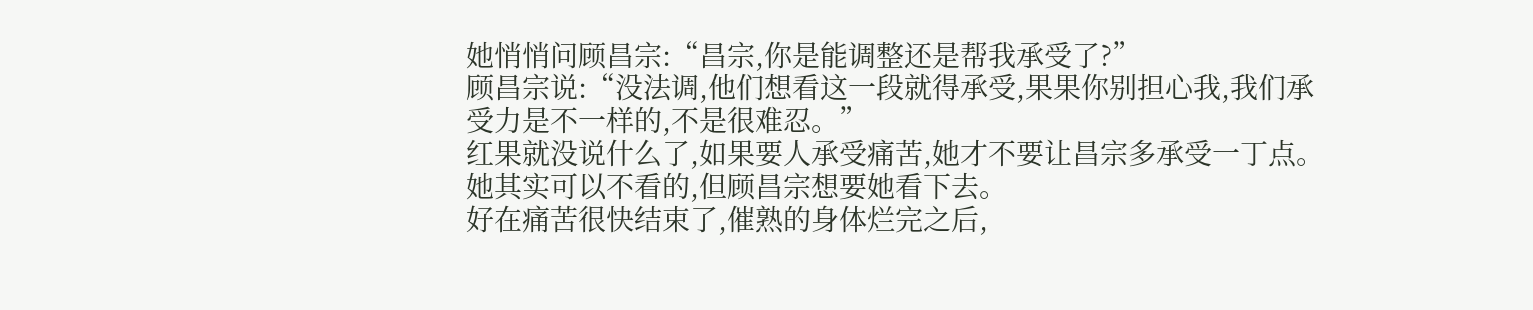她悄悄问顾昌宗:“昌宗,你是能调整还是帮我承受了?”
顾昌宗说:“没法调,他们想看这一段就得承受,果果你别担心我,我们承受力是不一样的,不是很难忍。”
红果就没说什么了,如果要人承受痛苦,她才不要让昌宗多承受一丁点。
她其实可以不看的,但顾昌宗想要她看下去。
好在痛苦很快结束了,催熟的身体烂完之后,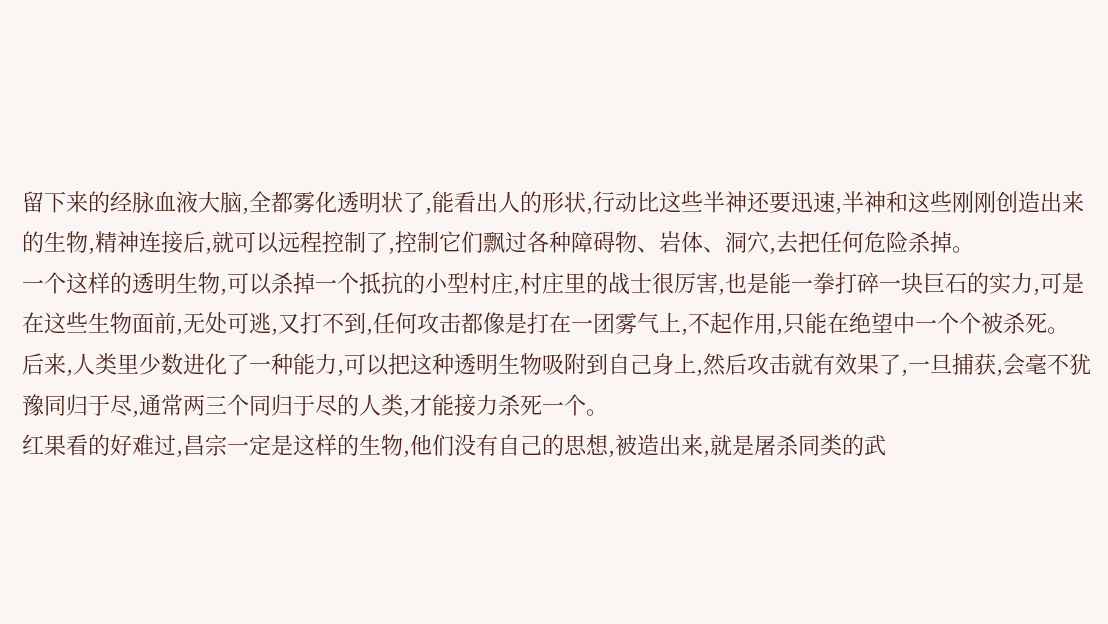留下来的经脉血液大脑,全都雾化透明状了,能看出人的形状,行动比这些半神还要迅速,半神和这些刚刚创造出来的生物,精神连接后,就可以远程控制了,控制它们飘过各种障碍物、岩体、洞穴,去把任何危险杀掉。
一个这样的透明生物,可以杀掉一个抵抗的小型村庄,村庄里的战士很厉害,也是能一拳打碎一块巨石的实力,可是在这些生物面前,无处可逃,又打不到,任何攻击都像是打在一团雾气上,不起作用,只能在绝望中一个个被杀死。
后来,人类里少数进化了一种能力,可以把这种透明生物吸附到自己身上,然后攻击就有效果了,一旦捕获,会毫不犹豫同归于尽,通常两三个同归于尽的人类,才能接力杀死一个。
红果看的好难过,昌宗一定是这样的生物,他们没有自己的思想,被造出来,就是屠杀同类的武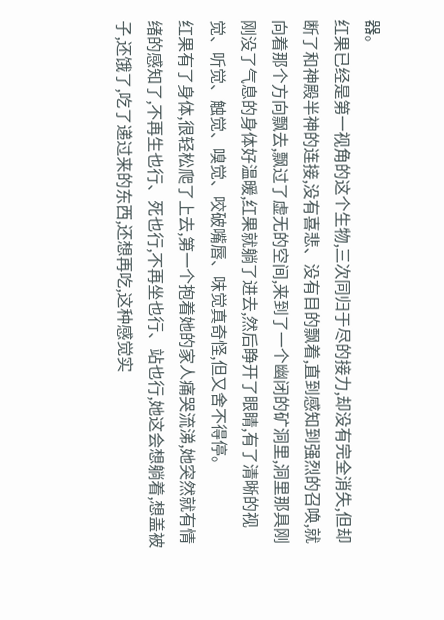器。
红果已经是第一视角的这个生物,三次同归于尽的接力,却没有完全消失,但却断了和神殿半神的连接,没有喜悲、没有目的飘着,直到感知到强烈的召唤,就向着那个方向飘去,飘过了虚无的空间,来到了一个幽闭的矿洞里,洞里那具刚刚没了气息的身体好温暖,红果就躺了进去,然后睁开了眼睛,有了清晰的视觉、听觉、触觉、嗅觉、咬破嘴唇、味觉真奇怪,但又舍不得停。
红果有了身体,很轻松爬了上去,第一个抱着她的家人痛哭流涕,她突然就有情绪的感知了,不再生也行、死也行,不再坐也行、站也行,她这会想躺着,想盖被子,还饿了,吃了递过来的东西,还想再吃,这种感觉实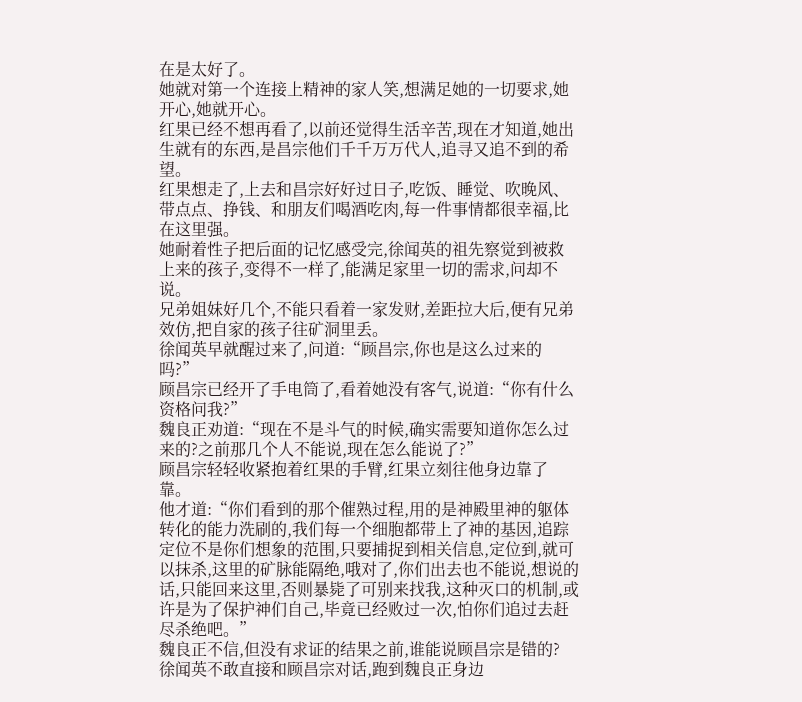在是太好了。
她就对第一个连接上精神的家人笑,想满足她的一切要求,她开心,她就开心。
红果已经不想再看了,以前还觉得生活辛苦,现在才知道,她出生就有的东西,是昌宗他们千千万万代人,追寻又追不到的希望。
红果想走了,上去和昌宗好好过日子,吃饭、睡觉、吹晚风、带点点、挣钱、和朋友们喝酒吃肉,每一件事情都很幸福,比在这里强。
她耐着性子把后面的记忆感受完,徐闻英的祖先察觉到被救上来的孩子,变得不一样了,能满足家里一切的需求,问却不说。
兄弟姐妹好几个,不能只看着一家发财,差距拉大后,便有兄弟效仿,把自家的孩子往矿洞里丢。
徐闻英早就醒过来了,问道:“顾昌宗,你也是这么过来的吗?”
顾昌宗已经开了手电筒了,看着她没有客气,说道:“你有什么资格问我?”
魏良正劝道:“现在不是斗气的时候,确实需要知道你怎么过来的?之前那几个人不能说,现在怎么能说了?”
顾昌宗轻轻收紧抱着红果的手臂,红果立刻往他身边靠了靠。
他才道:“你们看到的那个催熟过程,用的是神殿里神的躯体转化的能力洗刷的,我们每一个细胞都带上了神的基因,追踪定位不是你们想象的范围,只要捕捉到相关信息,定位到,就可以抹杀,这里的矿脉能隔绝,哦对了,你们出去也不能说,想说的话,只能回来这里,否则暴毙了可别来找我,这种灭口的机制,或许是为了保护神们自己,毕竟已经败过一次,怕你们追过去赶尽杀绝吧。”
魏良正不信,但没有求证的结果之前,谁能说顾昌宗是错的?
徐闻英不敢直接和顾昌宗对话,跑到魏良正身边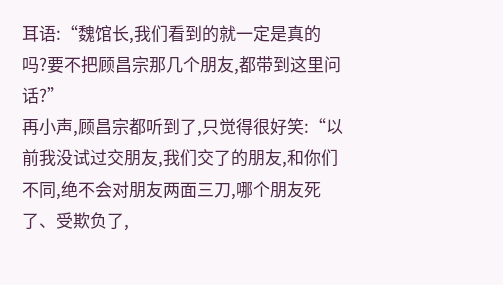耳语:“魏馆长,我们看到的就一定是真的吗?要不把顾昌宗那几个朋友,都带到这里问话?”
再小声,顾昌宗都听到了,只觉得很好笑:“以前我没试过交朋友,我们交了的朋友,和你们不同,绝不会对朋友两面三刀,哪个朋友死了、受欺负了,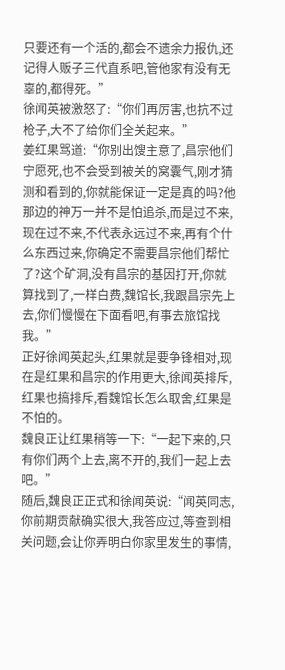只要还有一个活的,都会不遗余力报仇,还记得人贩子三代直系吧,管他家有没有无辜的,都得死。”
徐闻英被激怒了:“你们再厉害,也抗不过枪子,大不了给你们全关起来。”
姜红果骂道:“你别出馊主意了,昌宗他们宁愿死,也不会受到被关的窝囊气,刚才猜测和看到的,你就能保证一定是真的吗?他那边的神万一并不是怕追杀,而是过不来,现在过不来,不代表永远过不来,再有个什么东西过来,你确定不需要昌宗他们帮忙了?这个矿洞,没有昌宗的基因打开,你就算找到了,一样白费,魏馆长,我跟昌宗先上去,你们慢慢在下面看吧,有事去旅馆找我。”
正好徐闻英起头,红果就是要争锋相对,现在是红果和昌宗的作用更大,徐闻英排斥,红果也搞排斥,看魏馆长怎么取舍,红果是不怕的。
魏良正让红果稍等一下:“一起下来的,只有你们两个上去,离不开的,我们一起上去吧。”
随后,魏良正正式和徐闻英说:“闻英同志,你前期贡献确实很大,我答应过,等查到相关问题,会让你弄明白你家里发生的事情,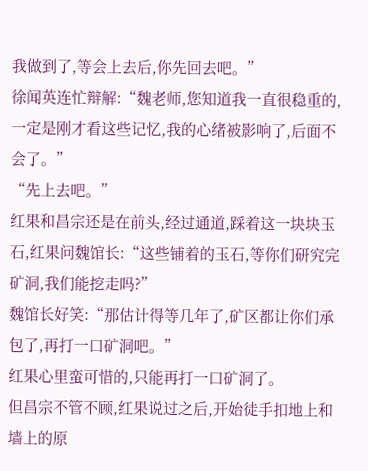我做到了,等会上去后,你先回去吧。”
徐闻英连忙辩解:“魏老师,您知道我一直很稳重的,一定是刚才看这些记忆,我的心绪被影响了,后面不会了。”
“先上去吧。”
红果和昌宗还是在前头,经过通道,踩着这一块块玉石,红果问魏馆长:“这些铺着的玉石,等你们研究完矿洞,我们能挖走吗?”
魏馆长好笑:“那估计得等几年了,矿区都让你们承包了,再打一口矿洞吧。”
红果心里蛮可惜的,只能再打一口矿洞了。
但昌宗不管不顾,红果说过之后,开始徒手扣地上和墙上的原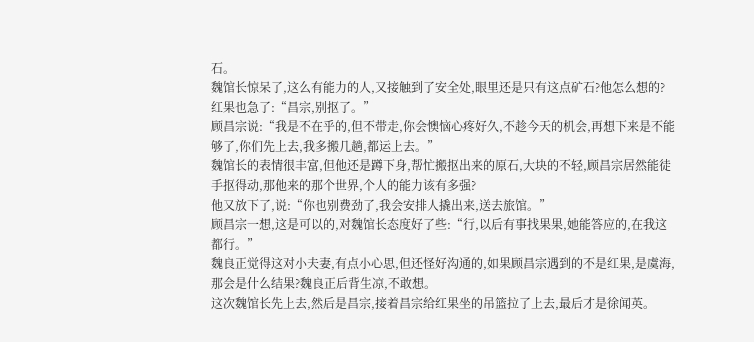石。
魏馆长惊呆了,这么有能力的人,又接触到了安全处,眼里还是只有这点矿石?他怎么想的?
红果也急了:“昌宗,别抠了。”
顾昌宗说:“我是不在乎的,但不带走,你会懊恼心疼好久,不趁今天的机会,再想下来是不能够了,你们先上去,我多搬几趟,都运上去。”
魏馆长的表情很丰富,但他还是蹲下身,帮忙搬抠出来的原石,大块的不轻,顾昌宗居然能徒手抠得动,那他来的那个世界,个人的能力该有多强?
他又放下了,说:“你也别费劲了,我会安排人撬出来,送去旅馆。”
顾昌宗一想,这是可以的,对魏馆长态度好了些:“行,以后有事找果果,她能答应的,在我这都行。”
魏良正觉得这对小夫妻,有点小心思,但还怪好沟通的,如果顾昌宗遇到的不是红果,是虞海,那会是什么结果?魏良正后背生凉,不敢想。
这次魏馆长先上去,然后是昌宗,接着昌宗给红果坐的吊篮拉了上去,最后才是徐闻英。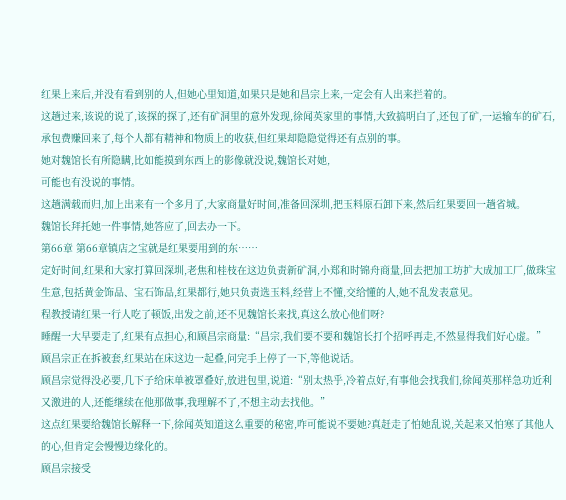红果上来后,并没有看到别的人,但她心里知道,如果只是她和昌宗上来,一定会有人出来拦着的。
这趟过来,该说的说了,该探的探了,还有矿洞里的意外发现,徐闻英家里的事情,大致搞明白了,还包了矿,一运输车的矿石,承包费赚回来了,每个人都有精神和物质上的收获,但红果却隐隐觉得还有点别的事。
她对魏馆长有所隐瞒,比如能摸到东西上的影像就没说,魏馆长对她,
可能也有没说的事情。
这趟满载而归,加上出来有一个多月了,大家商量好时间,准备回深圳,把玉料原石卸下来,然后红果要回一趟省城。
魏馆长拜托她一件事情,她答应了,回去办一下。
第66章 第66章镇店之宝就是红果要用到的东……
定好时间,红果和大家打算回深圳,老焦和桂枝在这边负责新矿洞,小郑和时锦舟商量,回去把加工坊扩大成加工厂,做珠宝生意,包括黄金饰品、宝石饰品,红果都行,她只负责选玉料,经营上不懂,交给懂的人,她不乱发表意见。
程教授请红果一行人吃了顿饭,出发之前,还不见魏馆长来找,真这么放心他们呀?
睡醒一大早要走了,红果有点担心,和顾昌宗商量:“昌宗,我们要不要和魏馆长打个招呼再走,不然显得我们好心虚。”
顾昌宗正在拆被套,红果站在床这边一起叠,问完手上停了一下,等他说话。
顾昌宗觉得没必要,几下子给床单被罩叠好,放进包里,说道:“别太热乎,冷着点好,有事他会找我们,徐闻英那样急功近利又激进的人,还能继续在他那做事,我理解不了,不想主动去找他。”
这点红果要给魏馆长解释一下,徐闻英知道这么重要的秘密,咋可能说不要她?真赶走了怕她乱说,关起来又怕寒了其他人的心,但肯定会慢慢边缘化的。
顾昌宗接受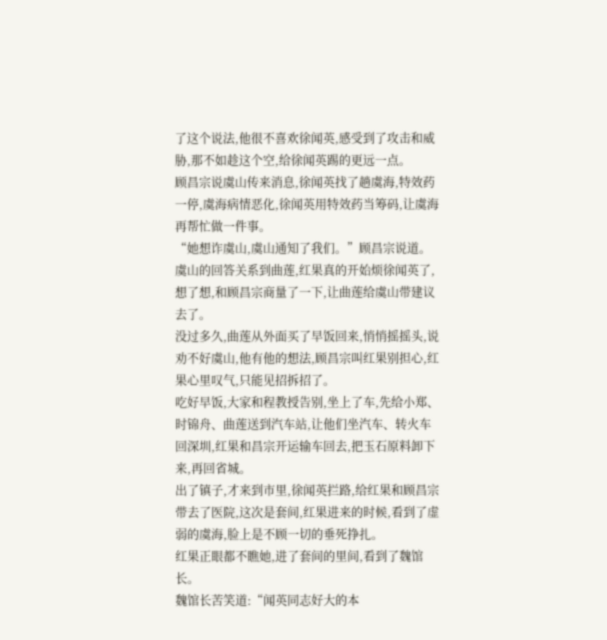了这个说法,他很不喜欢徐闻英,感受到了攻击和威胁,那不如趁这个空,给徐闻英踢的更远一点。
顾昌宗说虞山传来消息,徐闻英找了趟虞海,特效药一停,虞海病情恶化,徐闻英用特效药当筹码,让虞海再帮忙做一件事。
“她想诈虞山,虞山通知了我们。”顾昌宗说道。
虞山的回答关系到曲莲,红果真的开始烦徐闻英了,想了想,和顾昌宗商量了一下,让曲莲给虞山带建议去了。
没过多久,曲莲从外面买了早饭回来,悄悄摇摇头,说劝不好虞山,他有他的想法,顾昌宗叫红果别担心,红果心里叹气,只能见招拆招了。
吃好早饭,大家和程教授告别,坐上了车,先给小郑、时锦舟、曲莲送到汽车站,让他们坐汽车、转火车回深圳,红果和昌宗开运输车回去,把玉石原料卸下来,再回省城。
出了镇子,才来到市里,徐闻英拦路,给红果和顾昌宗带去了医院,这次是套间,红果进来的时候,看到了虚弱的虞海,脸上是不顾一切的垂死挣扎。
红果正眼都不瞧她,进了套间的里间,看到了魏馆长。
魏馆长苦笑道:“闻英同志好大的本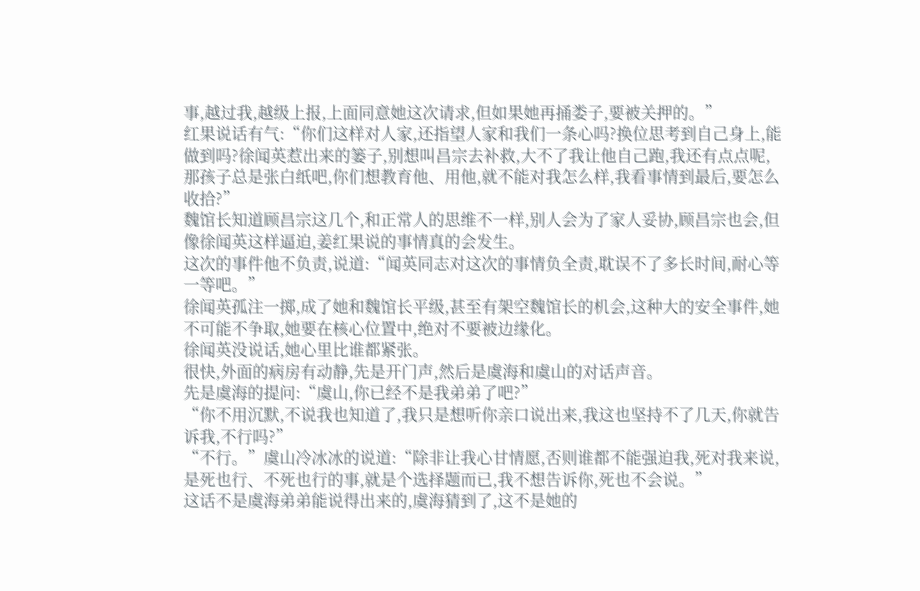事,越过我,越级上报,上面同意她这次请求,但如果她再捅娄子,要被关押的。”
红果说话有气:“你们这样对人家,还指望人家和我们一条心吗?换位思考到自己身上,能做到吗?徐闻英惹出来的篓子,别想叫昌宗去补救,大不了我让他自己跑,我还有点点呢,那孩子总是张白纸吧,你们想教育他、用他,就不能对我怎么样,我看事情到最后,要怎么收拾?”
魏馆长知道顾昌宗这几个,和正常人的思维不一样,别人会为了家人妥协,顾昌宗也会,但像徐闻英这样逼迫,姜红果说的事情真的会发生。
这次的事件他不负责,说道:“闻英同志对这次的事情负全责,耽误不了多长时间,耐心等一等吧。”
徐闻英孤注一掷,成了她和魏馆长平级,甚至有架空魏馆长的机会,这种大的安全事件,她不可能不争取,她要在核心位置中,绝对不要被边缘化。
徐闻英没说话,她心里比谁都紧张。
很快,外面的病房有动静,先是开门声,然后是虞海和虞山的对话声音。
先是虞海的提问:“虞山,你已经不是我弟弟了吧?”
“你不用沉默,不说我也知道了,我只是想听你亲口说出来,我这也坚持不了几天,你就告诉我,不行吗?”
“不行。”虞山冷冰冰的说道:“除非让我心甘情愿,否则谁都不能强迫我,死对我来说,是死也行、不死也行的事,就是个选择题而已,我不想告诉你,死也不会说。”
这话不是虞海弟弟能说得出来的,虞海猜到了,这不是她的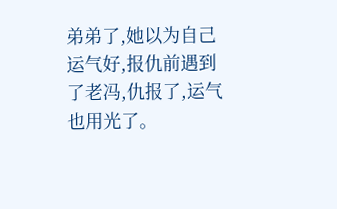弟弟了,她以为自己运气好,报仇前遇到了老冯,仇报了,运气也用光了。